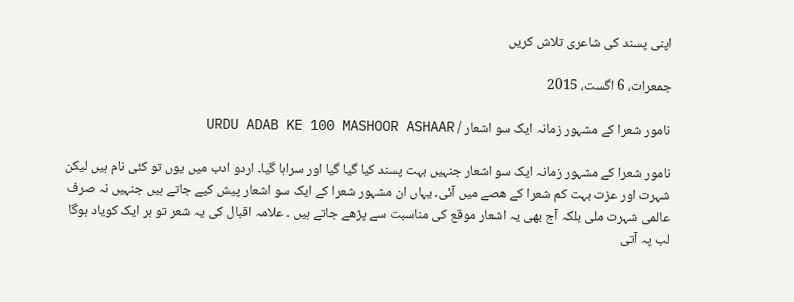اپنی پسند کی شاعری تلاش کریں

جمعرات، 6 اگست، 2015

نامور شعرا کے مشہور زمانہ ایک سو اشعار / URDU ADAB KE 100 MASHOOR ASHAAR

نامور شعرا کے مشہور زمانہ ایک سو اشعار جنہیں بہت پسند کیا گیا گیا اور سراہا گیا۔ اردو ادب میں یوں تو کئی نام ہیں لیکن شہرت اور عزت بہت کم شعرا کے ھصے میں آئی۔ یہاں ان مشہور شعرا کے ایک سو اشعار پیش کیے جاتے ہیں جنہیں نہ صرف عالمی شہرت ملی بلکہ آج بھی یہ اشعار موقع کی مناسبت سے پڑھے جاتے ہیں ۔ علامہ اقبال کی یہ شعر تو ہر ایک کویاد ہوگا
لب پہ آتی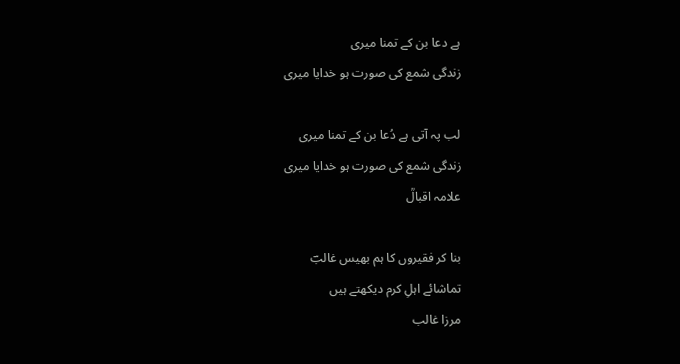ہے دعا بن کے تمنا میری
زندگی شمع کی صورت ہو خدایا میری

لب پہ آتی ہے دُعا بن کے تمنا میری
زندگی شمع کی صورت ہو خدایا میری
علامہ اقبالؒ

بنا کر فقیروں کا ہم بھیس غالبؔ
تماشائے اہلِ کرم دیکھتے ہیں
مرزا غالب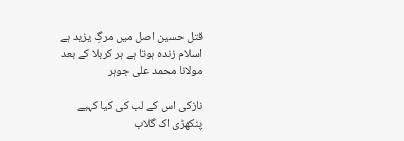قتل حسین اصل میں مرگِ یزید ہے
اسلام زندہ ہوتا ہے ہر کربلا کے بعد
مولانا محمد علی جوہر

نازکی اس کے لب کی کیا کہیے
پنکھڑی اک گلاب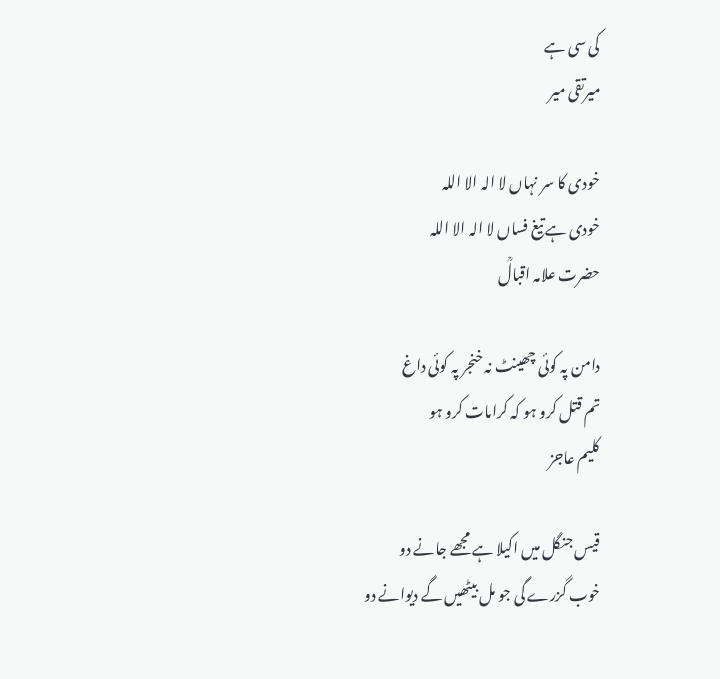کی سی ہے
میرتقی میر

خودی کا سر نہاں لا الہ الا اللہ
خودی ہے تیغ فساں لا الہ الا اللہ
حضرت علامہ اقبالؒ

دامن پہ کوئی چھینٹ نہ خنجر پہ کوئی داغ
تم قتل کرو ہو کہ کرامات کرو ہو
کلیم عاجز

قیس جنگل میں اکیلا ہے مجھے جانے دو
خوب گزرے گی جو مل بیٹھیں گے دیوانے دو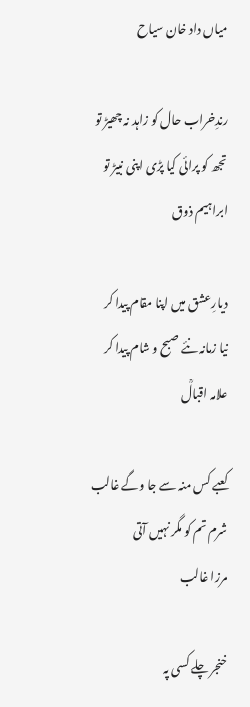میاں داد خان سیاح

رندِخراب حال کو زاہد نہ چھیڑ تو
تجھ کو پرائی کیا پڑی اپنی نبیڑ تو
ابراہیم ذوق

دیارِعشق میں اپنا مقام پیدا کر
نیا زمانہ نئے صبح و شام پیدا کر
علامہ اقبالؒ

کعبے کس منہ سے جا وگے غالب
شرم تم کو مگر نہیں آتی
مرزا غالب

خنجر چلے کسی پہ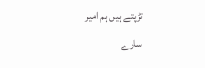تڑپتے ہیں ہم امیر
سارے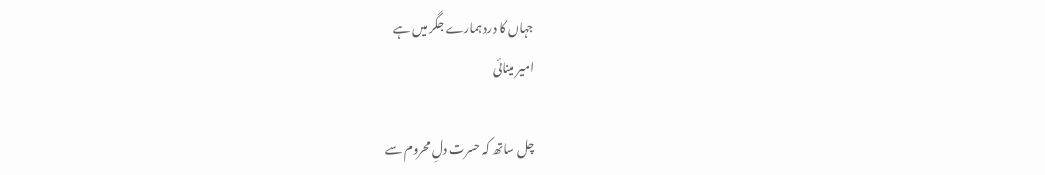جہاں کا درد ہمارے جگر میں ہے
امیر مینائی

چل ساتھ کہ حسرت دلِ محروم سے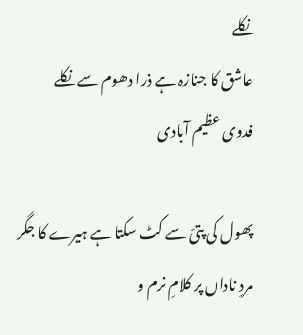نکلے
عاشق کا جنازہ ہے ذرا دھوم سے نکلے
فدوی عظیم آبادی

پھول کی پتیّ سے کٹ سکتا ہے ہیرے کا جگر
مردِ ناداں پر کلامِ نرم و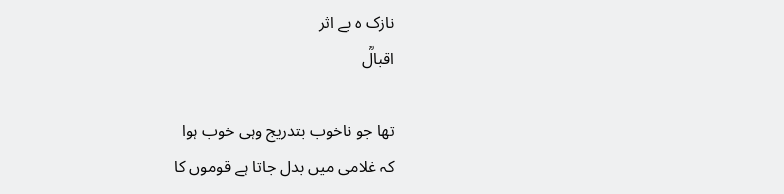نازک ہ بے اثر
اقبالؒ

تھا جو ناخوب بتدریج وہی خوب ہوا
کہ غلامی میں بدل جاتا ہے قوموں کا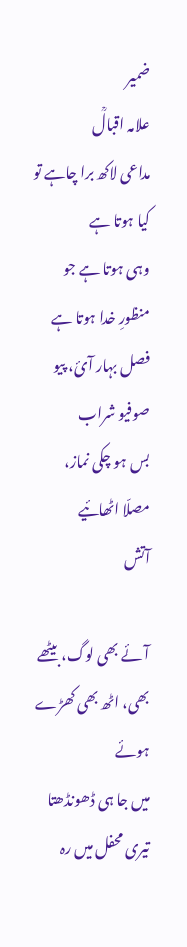ضمیر
علامہ اقبالؒ
مداعی لاکھ برا چاہے تو کیا ہوتا ہے
وہی ہوتا ہے جو منظورِ خدا ہوتا ہے
فصل بہار آئ، پیو صوفیو شراب
بس ہو چکی نماز، مصلّا اٹھائیے
آتش

آئے بھی لوگ، بیٹھے بھی، اٹھ بھی کھڑے ہوئے
میں جا ہی ڈھونڈھتا تیری محفل میں رہ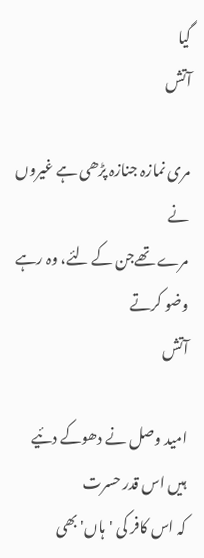گیا
آتش

مری نمازہ جنازہ پڑھی ہے غیروں نے
مرے تھےجن کے لئے، وہ رہے وضو کرتے
آتش

امید وصل نے دھوکے دئیے ہیں اس قدر حسرت
کہ اس کافر کی 'ہاں' بھی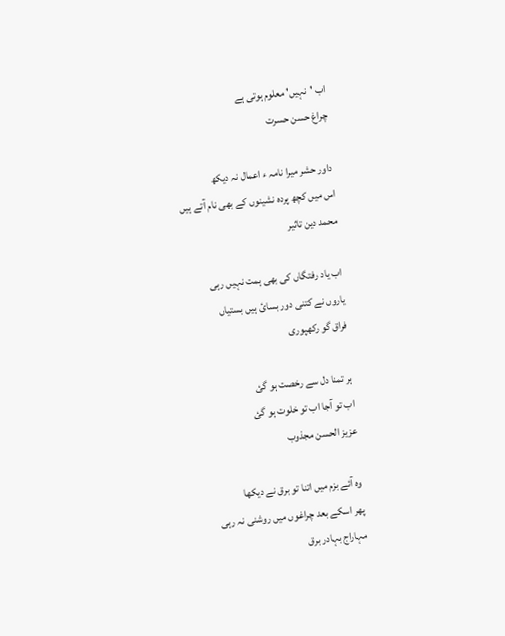اب 'نہیں' معلوم ہوتی ہے
چراغ حسن حسرت

داور حشر میرا نامہ ء اعمال نہ دیکھ
اس میں کچھ پردہ نشینوں کے بھی نام آتے ہیں
محمد دین تاثیر

اب یاد رفتگاں کی بھی ہمت نہیں رہی
یاروں نے کتنی دور بسائ ہیں بستیاں
فراق گو رکھپوری

ہر تمنا دل سے رخصت ہو گئ
اب تو آجا اب تو خلوت ہو گئ
عزیز الحسن مجذوب

وہ آئے بزم میں اتنا تو برق نے دیکھا
پھر اسکے بعد چراغوں میں روشنی نہ رہی
مہاراج بہادر برق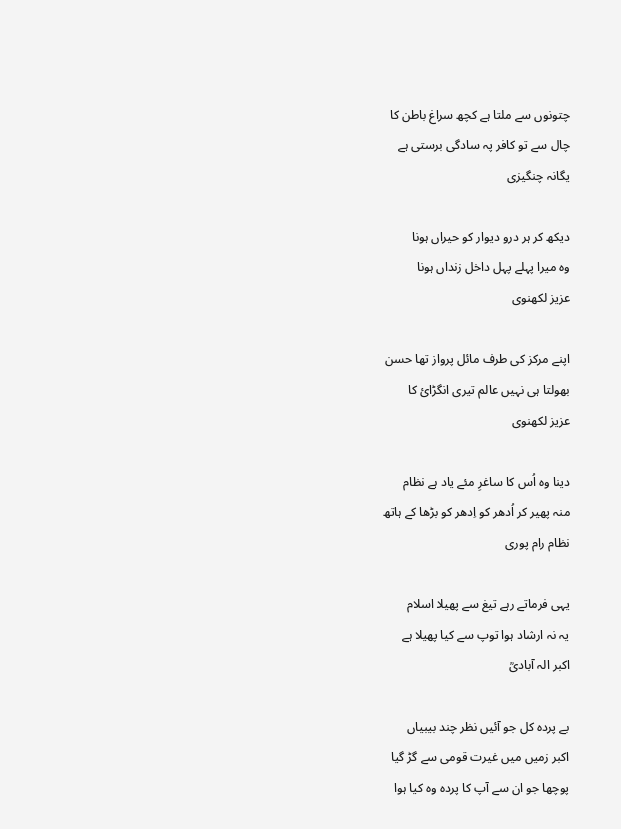چتونوں سے ملتا ہے کچھ سراغ باطن کا
چال سے تو کافر پہ سادگی برستی ہے
یگانہ چنگیزی

دیکھ کر ہر درو دیوار کو حیراں ہونا
وہ میرا پہلے پہل داخل زنداں ہونا
عزیز لکھنوی

اپنے مرکز کی طرف مائل پرواز تھا حسن
بھولتا ہی نہیں عالم تیری انگڑائ کا
عزیز لکھنوی

دینا وہ اُس کا ساغرِ مئے یاد ہے نظام
منہ پھیر کر اُدھر کو اِدھر کو بڑھا کے ہاتھ
نظام رام پوری

یہی فرماتے رہے تیغ سے پھیلا اسلام
یہ نہ ارشاد ہوا توپ سے کیا پھیلا ہے
اکبر الہ آبادیؒ

بے پردہ کل جو آئیں نظر چند بیبیاں
اکبر زمیں میں غیرت قومی سے گڑ گیا
پوچھا جو ان سے آپ کا پردہ وہ کیا ہوا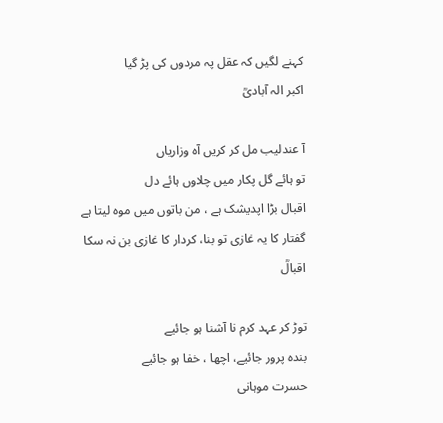کہنے لگیں کہ عقل پہ مردوں کی پڑ گیا
اکبر الہ آبادیؒ

آ عندلیب مل کر کریں آہ وزاریاں
تو ہائے گل پکار میں چلاوں ہائے دل
اقبال بڑا اپدیشک ہے ، من باتوں میں موہ لیتا ہے
گفتار کا یہ غازی تو بنا، کردار کا غازی بن نہ سکا
اقبالؒ

توڑ کر عہد کرم نا آشنا ہو جائیے
بندہ پرور جائیے، اچھا ، خفا ہو جائیے
حسرت موہانی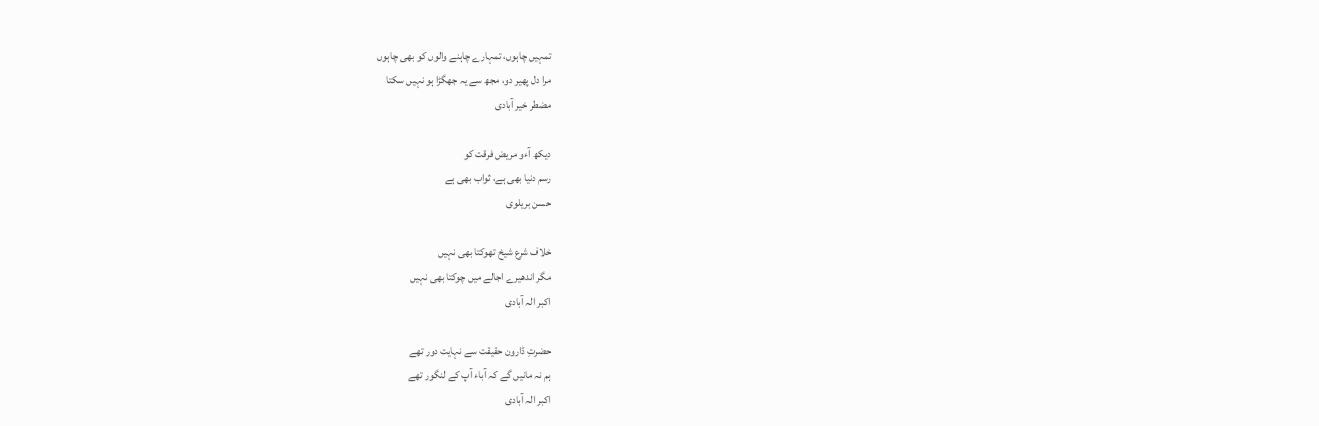تمہیں چاہوں، تمہارے چاہنے والوں کو بھی چاہوں
مرا دل پھیر دو، مجھ سے یہ جھگڑا ہو نہیں سکتا
مضطر خیر آبادی

دیکھ آءو مریض فرقت کو
رسم دنیا بھی ہے، ثواب بھی ہے
حسن بریلوی

خلاف شرع شیخ تھوکتا بھی نہیں
مگر اندھیرے اجالے میں چوکتا بھی نہیں
اکبر الہ آبادی

حضرتِ ڈارون حقیقت سے نہایت دور تھے
ہم نہ مانیں گے کہ آباء آپ کے لنگور تھے
اکبر الہ آبادی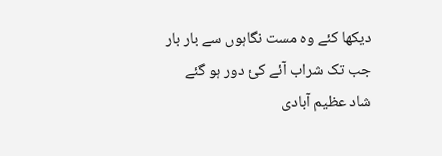دیکھا کئے وہ مست نگاہوں سے بار بار
جب تک شراب آئے کئ دور ہو گئے
شاد عظیم آبادی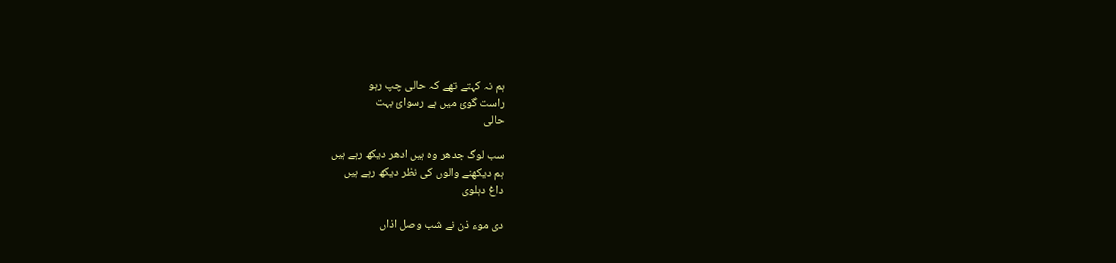ہم نہ کہتے تھے کہ حالی چپ رہو
راست گوئ میں ہے رسوائ بہت
حالی

سب لوگ جدھر وہ ہیں ادھر دیکھ رہے ہیں
ہم دیکھنے والوں کی نظر دیکھ رہے ہیں
داغ دہلوی

دی موء ذن نے شب وصل اذاں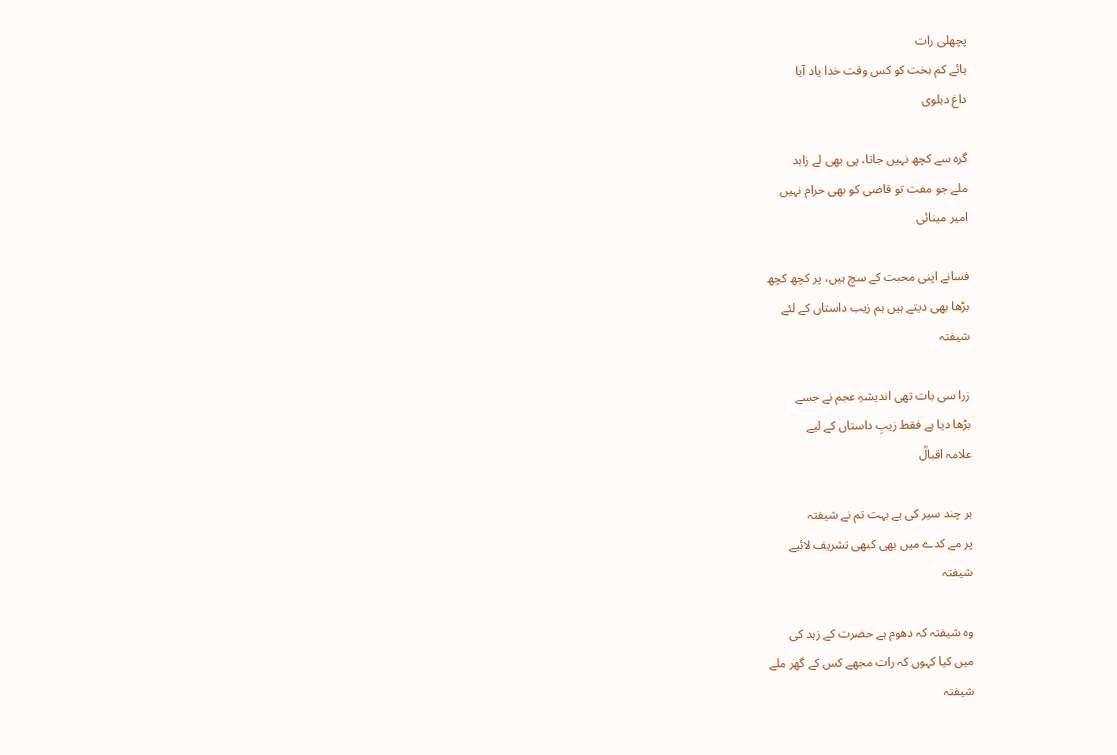پچھلی رات
ہائے کم بخت کو کس وقت خدا یاد آیا
داغ دہلوی

گرہ سے کچھ نہیں جاتا، پی بھی لے زاہد
ملے جو مفت تو قاضی کو بھی حرام نہیں
امیر مینائی

فسانے اپنی محبت کے سچ ہیں، پر کچھ کچھ
بڑھا بھی دیتے ہیں ہم زیب داستاں کے لئے
شیفتہ

زرا سی بات تھی اندیشہِ عجم نے جسے
بڑھا دیا ہے فقط زیبِ داستاں کے لیے
علامہ اقبالؒ

ہر چند سیر کی ہے بہت تم نے شیفتہ
پر مے کدے میں بھی کبھی تشریف لائیے
شیفتہ

وہ شیفتہ کہ دھوم ہے حضرت کے زہد کی
میں کیا کہوں کہ رات مجھے کس کے گھر ملے
شیفتہ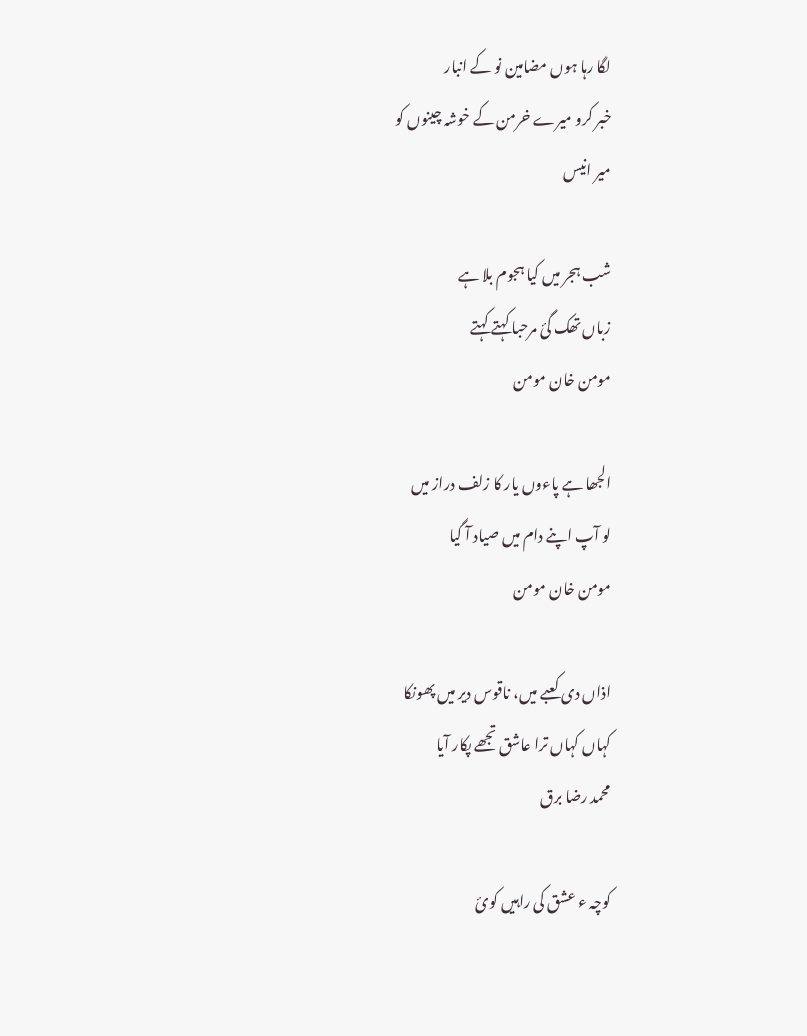لگا رہا ہوں مضامین نو کے انبار
خبر کرو میرے خرمن کے خوشہ چینوں کو
میر انیس

شب ہجر میں کیا ہجوم بلا ہے
زباں تھک گئ مرحبا کہتے کہتے
مومن خان مومن

الجھا ہے پاءوں یار کا زلف دراز میں
لو آپ اپنے دام میں صیاد آ گیا
مومن خان مومن

اذاں دی کعبے میں، ناقوس دیر میں پھونکا
کہاں کہاں ترا عاشق تجھے پکار آیا
محمد رضا برق

کوچہ ء عشق کی راہیں کوئ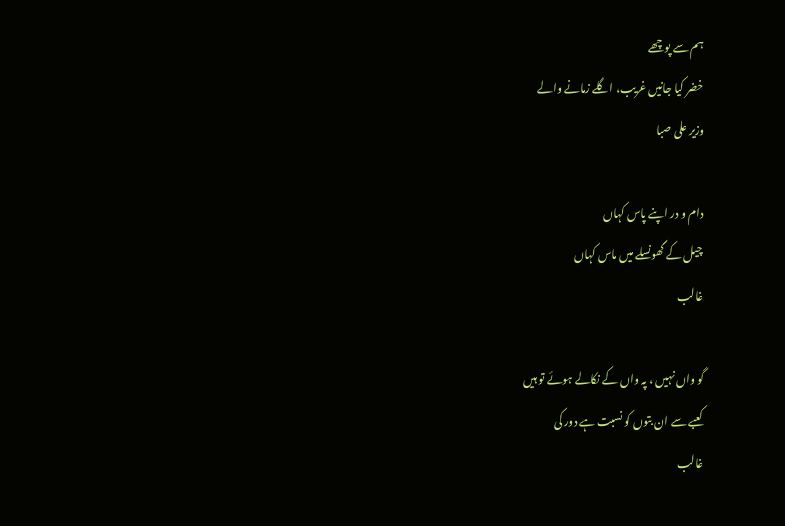ہم سے پوچھے
خضر کیا جانیں غریب، اگلے زمانے والے
وزیر علی صبا

دام و در اپنے پاس کہاں
چیل کے گھونسلے میں ماس کہاں
غالب

گو واں نہیں ، پہ واں کے نکالے ہوئے تو ہیں
کعبے سے ان بتوں کو نسبت ہے دور کی
غالب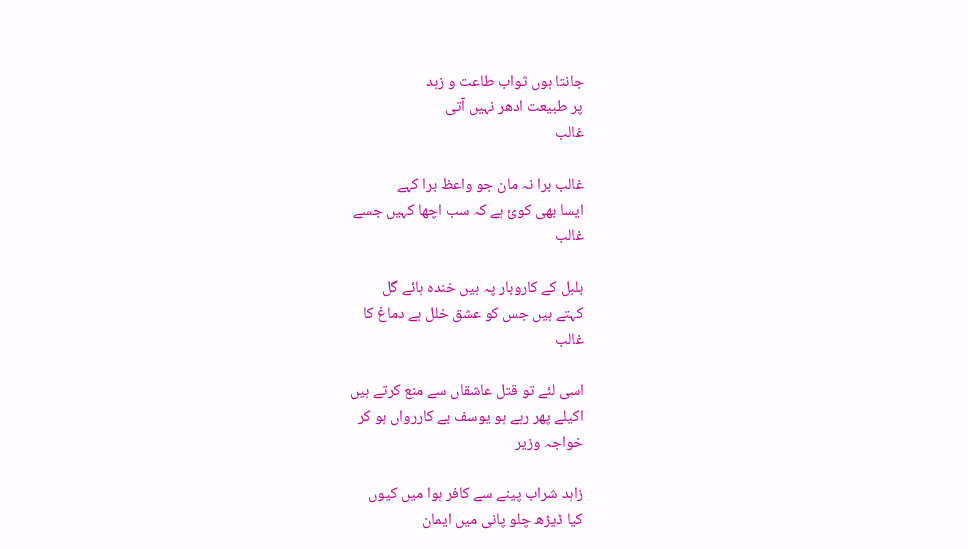جانتا ہوں ثواب طاعت و زہد
پر طبیعت ادھر نہیں آتی
غالب

غالب برا نہ مان جو واعظ برا کہے
ایسا بھی کوئ ہے کہ سب اچھا کہیں جسے
غالب

بلبل کے کاروبار پہ ہیں خندہ ہائے گل
کہتے ہیں جس کو عشق خلل ہے دماغ کا
غالب

اسی لئے تو قتل عاشقاں سے منع کرتے ہیں
اکیلے پھر رہے ہو یوسف بے کاررواں ہو کر
خواجہ وزیر

زاہد شراب پینے سے کافر ہوا میں کیوں
کیا ڈیڑھ چلو پانی میں ایمان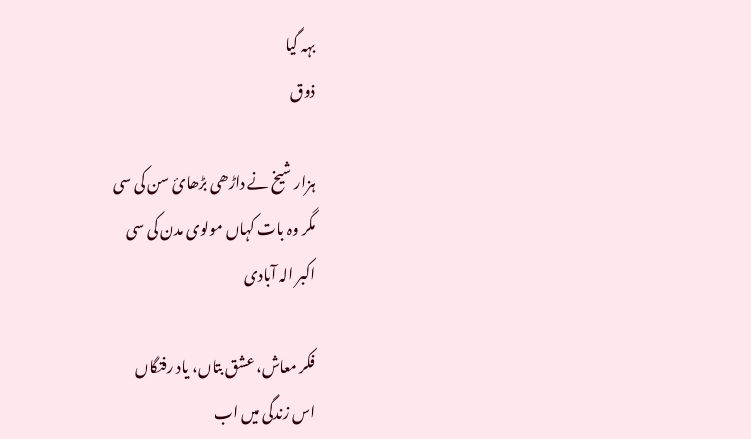بہہ گیا
ذوق

ہزار شیخ نے داڑھی بڑھائ سن کی سی
مگر وہ بات کہاں مولوی مدن کی سی
اکبر الہ آبادی

فکر معاش، عشق بتاں، یاد رفتگاں
اس زندگی میں اب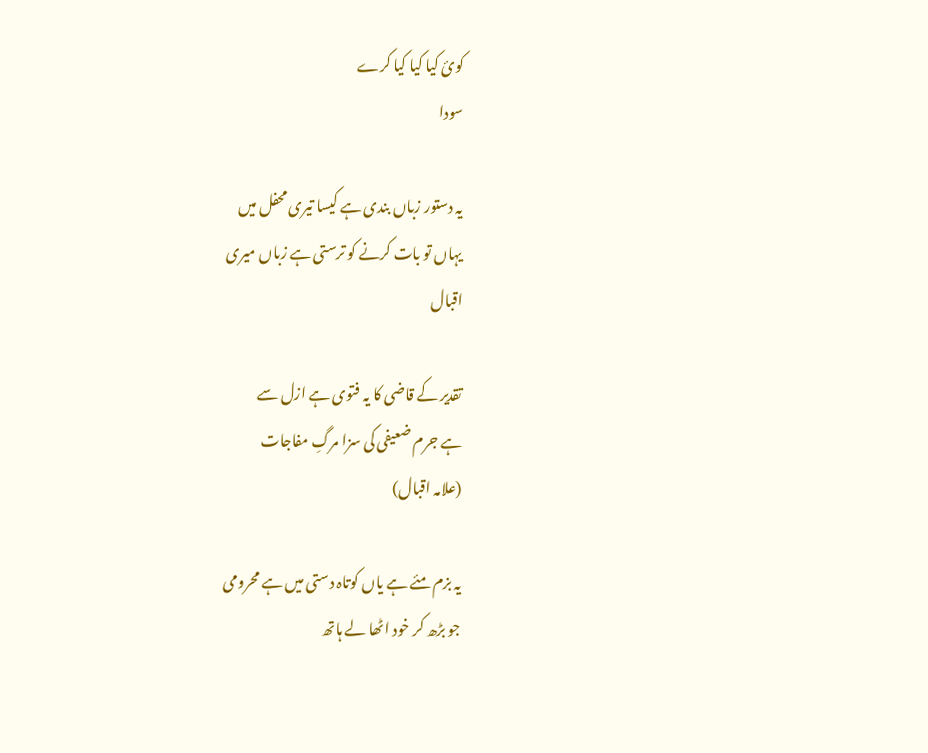کوئ کیا کیا کیا کرے
سودا

یہ دستور زباں بندی ہے کیسا تیری محفل میں
یہاں تو بات کرنے کو ترستی ہے زباں میری
اقبال

تقدیر کے قاضی کا یہ فتوی ہے ازل سے
ہے جرم ضعیفی کی سزا مرگِ مفاجات
(علامہ اقبال)

یہ بزم مئے ہے یاں کوتاہ دستی میں ہے محرومی
جو بڑھ کر خود اٹھا لے ہاتھ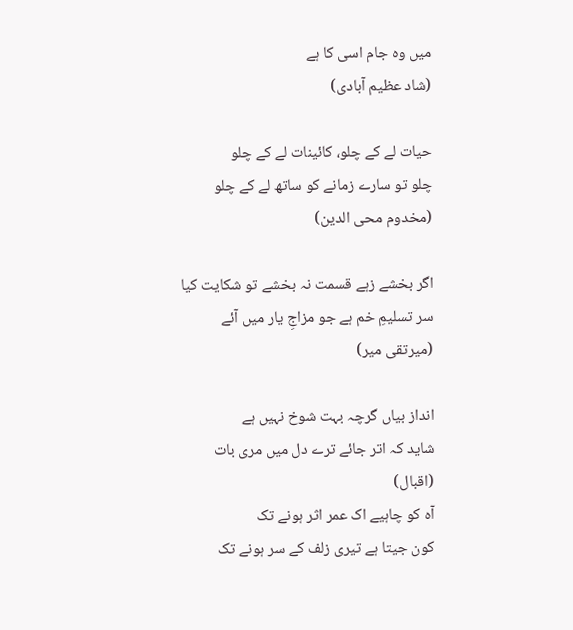میں وہ جام اسی کا ہے
(شاد عظیم آبادی)

حیات لے کے چلو، کائینات لے کے چلو
چلو تو سارے زمانے کو ساتھ لے کے چلو
(مخدوم محی الدین)

اگر بخشے زہے قسمت نہ بخشے تو شکایت کیا
سر تسلیمِ خم ہے جو مزاجِ یار میں آئے
(میرتقی میر)

انداز بیاں گرچہ بہت شوخ نہیں ہے
شاید کہ اتر جائے ترے دل میں مری بات
(اقبال)
آہ کو چاہیے اک عمر اثر ہونے تک
کون جیتا ہے تیری زلف کے سر ہونے تک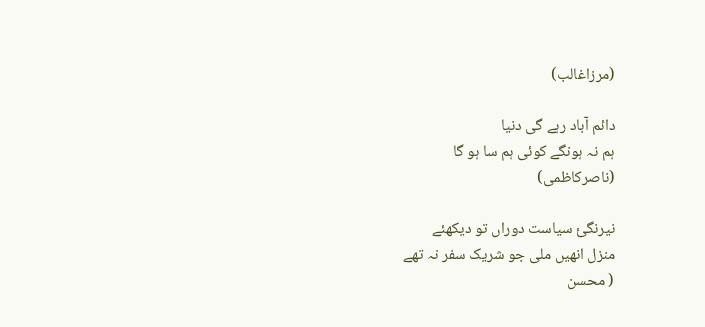(مرزاغالب)

دائم آباد رہے گی دنیا
ہم نہ ہونگے کوئی ہم سا ہو گا
(ناصرکاظمی)

نیرنگئ سیاست دوراں تو دیکھئے
منزل انھیں ملی جو شریک سفر نہ تھے
( محسن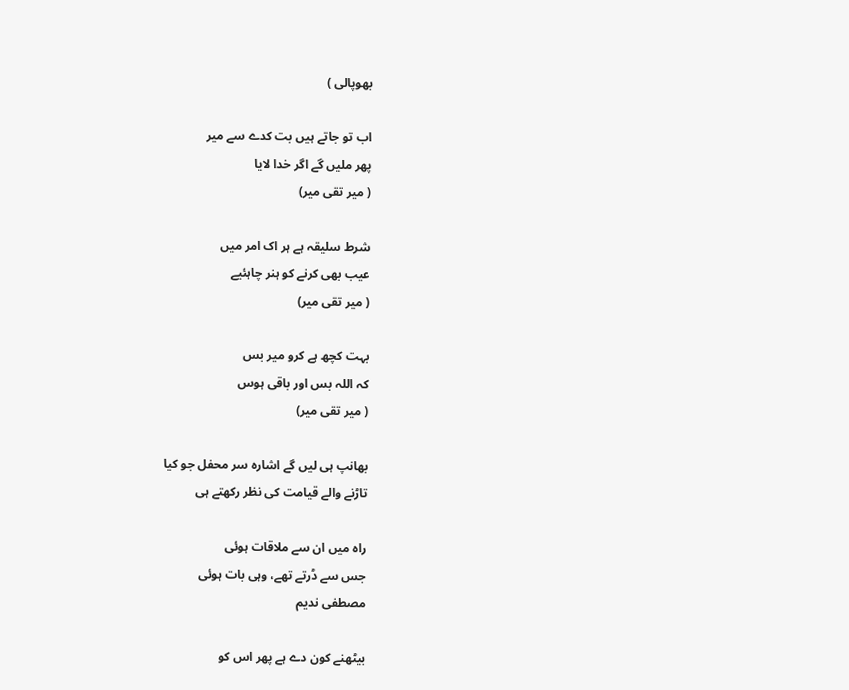بھوپالی )

اب تو جاتے ہیں بت کدے سے میر
پھر ملیں گے اگر خدا لایا
( میر تقی میر)

شرط سلیقہ ہے ہر اک امر میں
عیب بھی کرنے کو ہنر چاہئیے
( میر تقی میر)

بہت کچھ ہے کرو میر بس
کہ اللہ بس اور باقی ہوس
( میر تقی میر)

بھانپ ہی لیں گے اشارہ سر محفل جو کیا
تاڑنے والے قیامت کی نظر رکھتے ہی

راہ میں ان سے ملاقات ہوئی
جس سے ڈرتے تھے، وہی بات ہوئی
مصطفی ندیم

بیٹھنے کون دے ہے پھر اس کو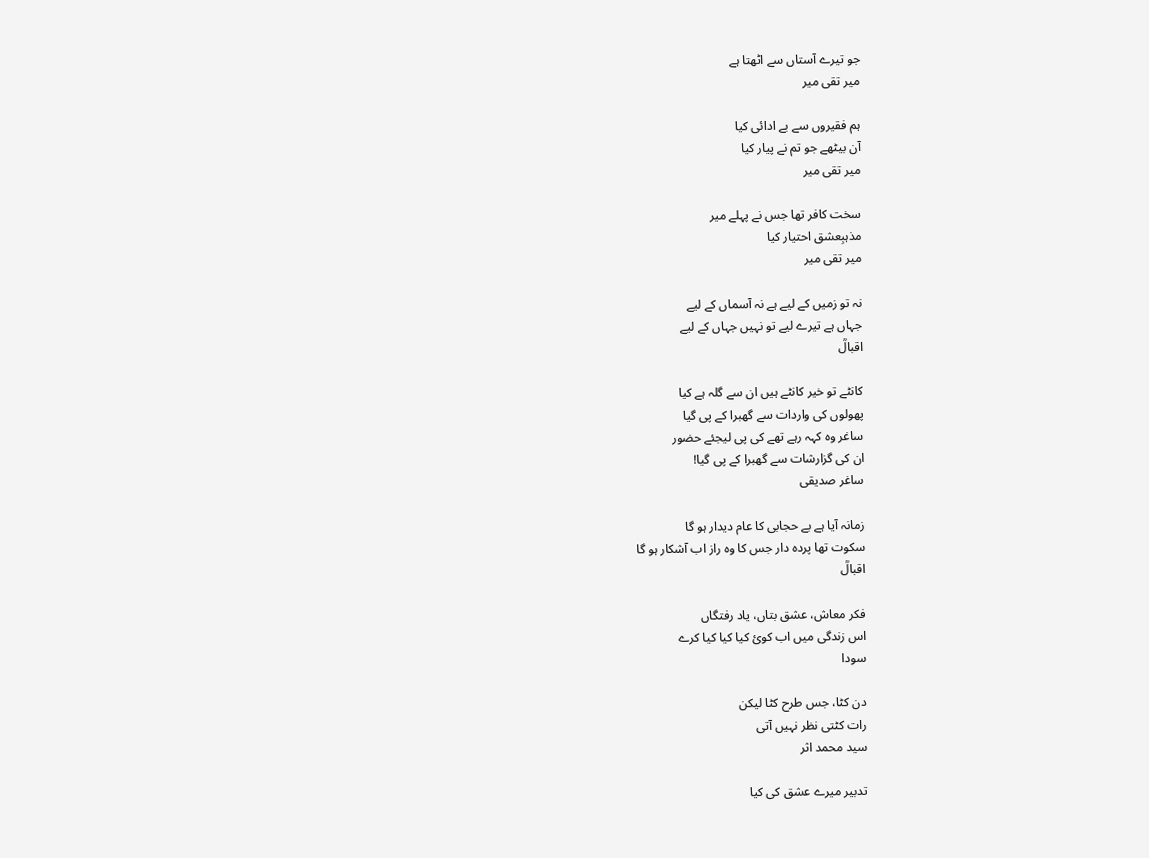جو تیرے آستاں سے اٹھتا ہے
میر تقی میر

ہم فقیروں سے بے ادائی کیا
آن بیٹھے جو تم نے پیار کیا
میر تقی میر

سخت کافر تھا جس نے پہلے میر
مذہبِعشق احتیار کیا
میر تقی میر

نہ تو زمیں کے لیے ہے نہ آسماں کے لیے
جہاں ہے تیرے لیے تو نہیں جہاں کے لیے
اقبالؒ

کانٹے تو خیر کانٹے ہیں ان سے گلہ ہے کیا
پھولوں کی واردات سے گھبرا کے پی گیا
ساغر وہ کہہ رہے تھے کی پی لیجئے حضور
ان کی گزارشات سے گھبرا کے پی گیا!
ساغر صدیقی

زمانہ آیا ہے بے حجابی کا عام دیدار ہو گا
سکوت تھا پردہ دار جس کا وہ راز اب آشکار ہو گا
اقبالؒ

فکر معاش، عشق بتاں، یاد رفتگاں
اس زندگی میں اب کوئ کیا کیا کیا کرے
سودا

دن کٹا، جس طرح کٹا لیکن
رات کٹتی نظر نہیں آتی
سید محمد اثر

تدبیر میرے عشق کی کیا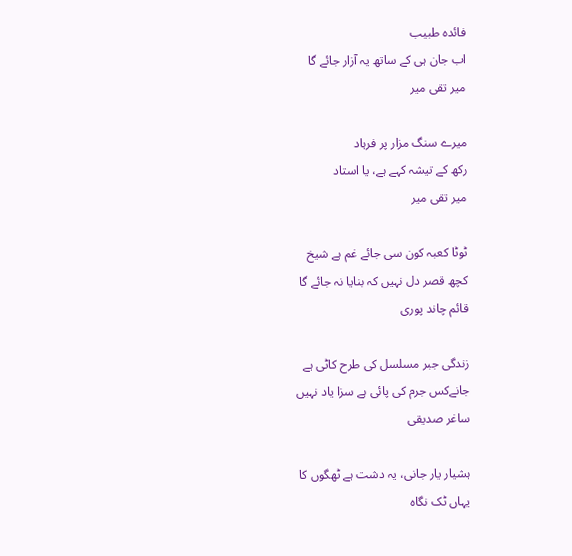فائدہ طبیب
اب جان ہی کے ساتھ یہ آزار جائے گا
میر تقی میر

میرے سنگ مزار پر فرہاد
رکھ کے تیشہ کہے ہے، یا استاد
میر تقی میر

ٹوٹا کعبہ کون سی جائے غم ہے شیخ
کچھ قصر دل نہیں کہ بنایا نہ جائے گا
قائم چاند پوری

زندگی جبر مسلسل کی طرح کاٹی ہے
جانےکس جرم کی پائی ہے سزا یاد نہیں
ساغر صدیقی

ہشیار یار جانی، یہ دشت ہے ٹھگوں کا
یہاں ٹک نگاہ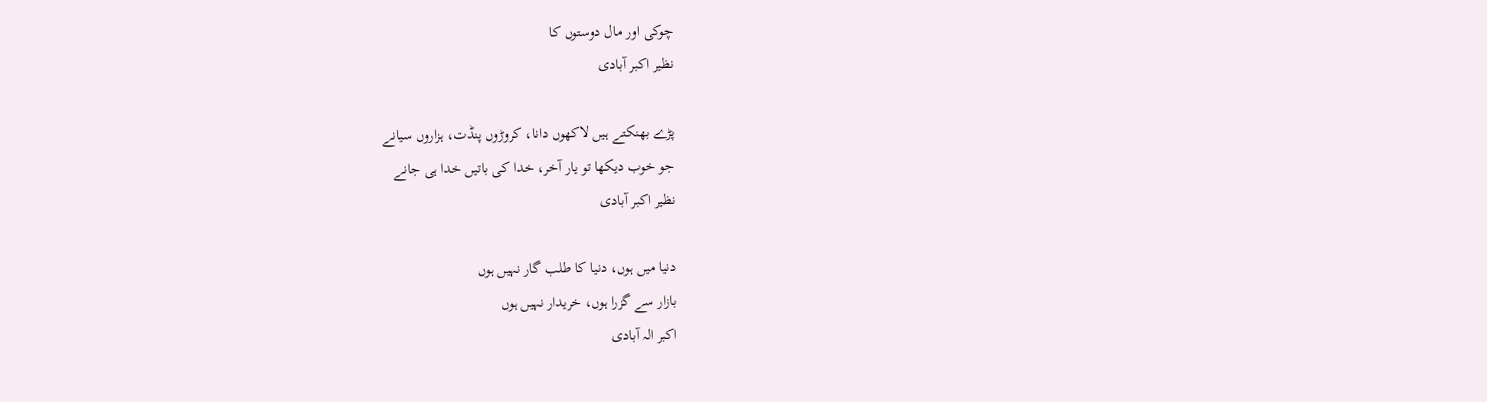چوکی اور مال دوستوں کا
نظیر اکبر آبادی

پڑے بھنکتے ہیں لاکھوں دانا، کروڑوں پنڈت، ہزاروں سیانے
جو خوب دیکھا تو یار آخر، خدا کی باتیں خدا ہی جانے
نظیر اکبر آبادی

دنیا میں ہوں، دنیا کا طلب گار نہیں ہوں
بازار سے گزرا ہوں، خریدار نہیں ہوں
اکبر الہ آبادی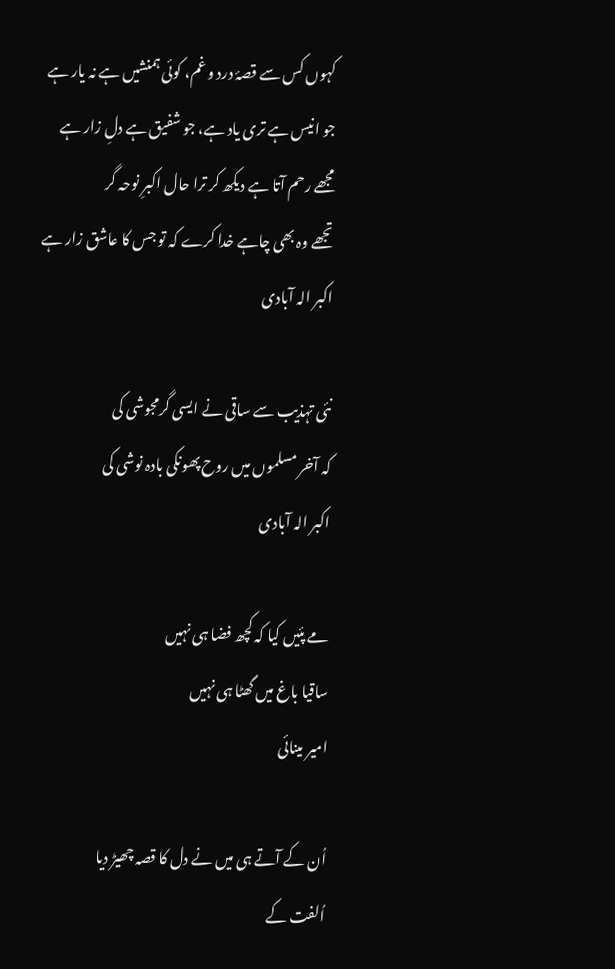کہوں کس سے قصۂ درد و غم، کوئی ہمنشیں ہے نہ یار ہے
جو انیس ہے تری یاد ہے، جو شفیق ہے دلِ زار ہے
مجھے رحم آتا ہے دیکھ کر ترا حال اکبرِ نوحہ گر
تجھے وہ بھی چاہے خدا کرے کہ تو جس کا عاشق زار ہے
اکبر الہ آبادی

نئی تہذیب سے ساقی نے ایسی گرمجوشی کی
کہ آخر مسلموں میں روح پھونکی بادہ نوشی کی
اکبر الہ آبادی

مے پئیں کیا کہ کچھ فضا ہی نہیں
ساقیا باغ میں گھٹا ہی نہیں
امیر مینائی

اُن کے آتے ہی میں نے دل کا قصہ چھیڑ دیا
اُلفت کے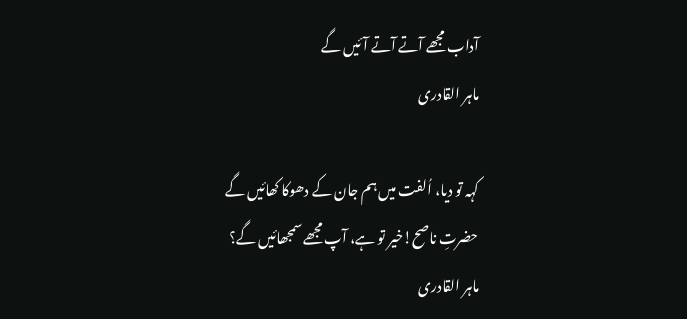آداب مجھے آتے آتے آئیں گے
ماہر القادری

کہہ تو دیا، اُلفت میں ہم جان کے دھوکا کھائیں گے
حضرتِ ناصح!خیر تو ہے، آپ مجھے سمجھائیں گے؟
ماہر القادری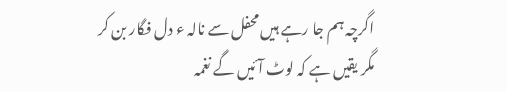اگرچہ ہم جا رہے ہیں محفل سے نالہ ء دل فگار بن کر
مگر یقیں ہے کہ لوٹ آئیں گے نغمہ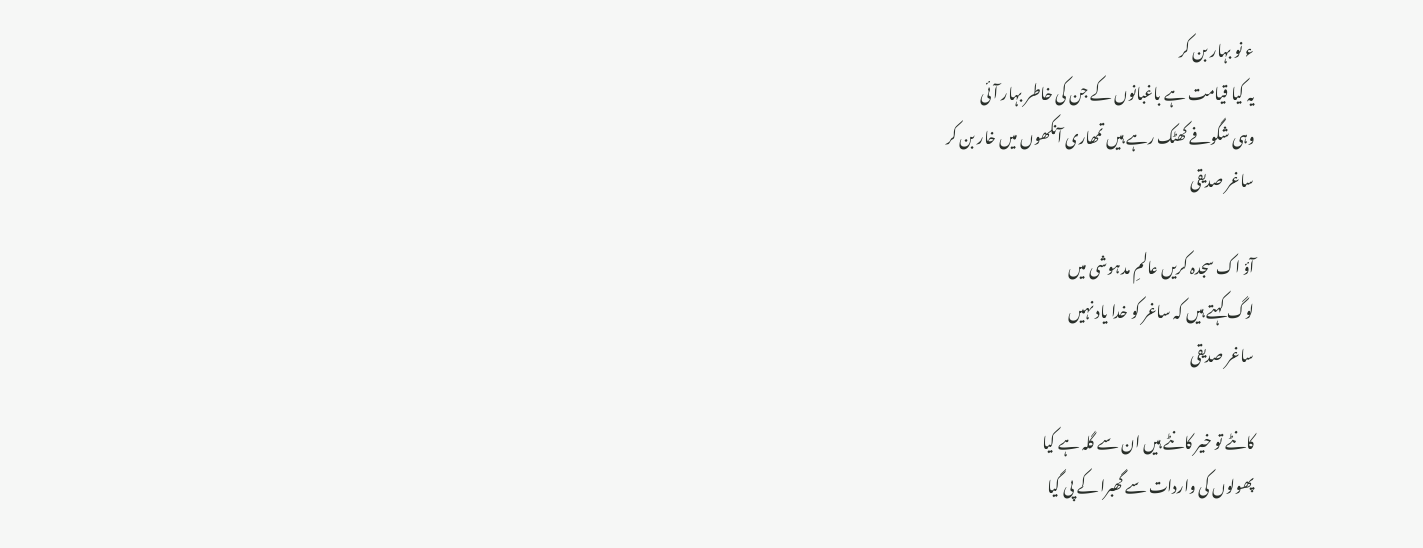ء نو بہار بن کر
یہ کیا قیامت ہے باغبانوں کے جن کی خاطر بہار آئی
وہی شگوفے کھٹک رہے ہیں تمھاری آنکھوں میں خار بن کر
ساغر صدیقی

آؤ اک سجدہ کریں عالمِ مدہوشی میں
لوگ کہتے ہیں کہ ساغر کو خدا یاد نہیں
ساغر صدیقی

کانٹے تو خیر کانٹے ہیں ان سے گلہ ہے کیا
پھولوں کی واردات سے گھبرا کے پی گیا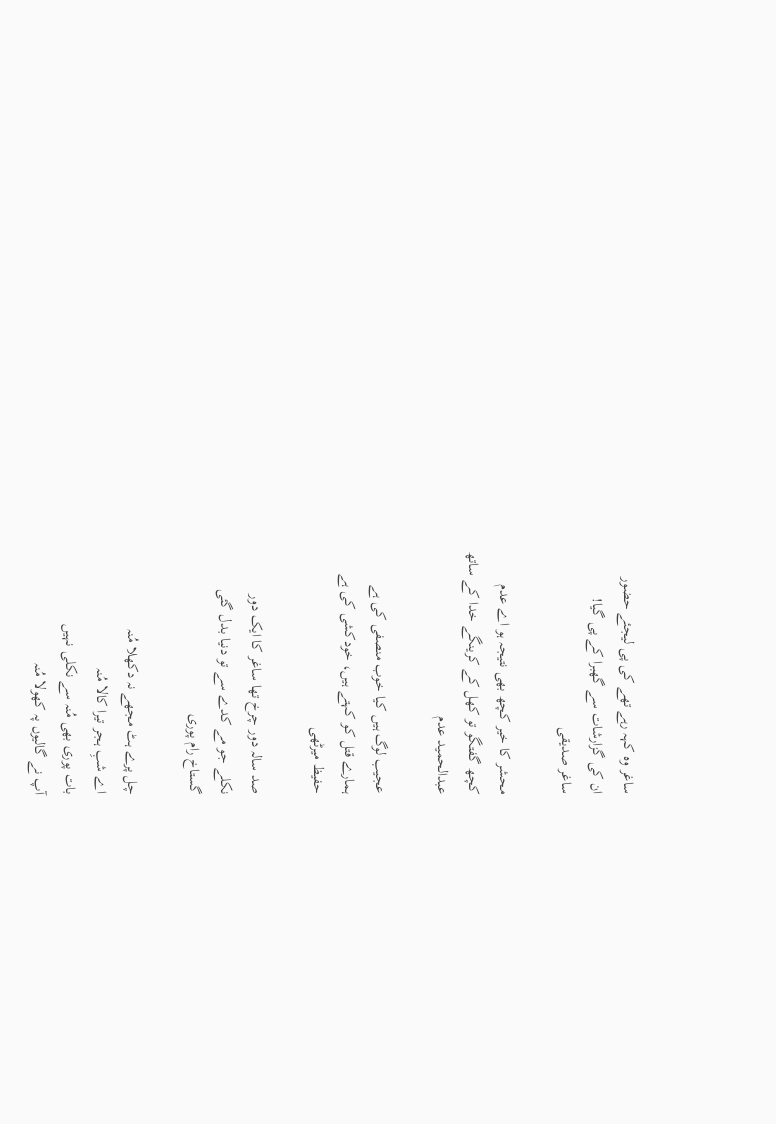ساغر وہ کہہ رہے تھے کی پی لیجئے حضور
ان کی گزارشات سے گھبرا کے پی گیا!
ساغر صدیقی

محشر کا خیر کچھ بھی نتیجہ ہو اے عدم
کچھ گفتگو تو کھل کے کرینگے خدا کے ساتھ
عبدالحمید عدم

عجیب لوگ ہیں کیا خوب منصفی کی ہے
ہمارے قتل کو کہتے ہیں، خودکشی کی ہے
حفیظ میرٹھی

صد سالہ دور چرخ تھا ساغر کا ایک دور
نکلے جو مے کدے سے تو دنیا بدل گئی
گستاخ رام پوری

چل پرے ہٹ مجھے نہ دکھلا مُنہ
اے شبِ ہجر تیرا کالا مُنہ
بات پوری بھی مُنہ سے نکلی نہیں
آپ نے گالیوں پہ کھولا مُنہ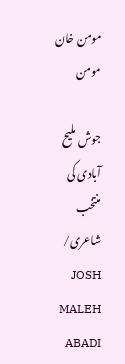مومن خان مومن

جوش ملیح آبادی کی منتخب شاعری/ JOSH MALEH ABADI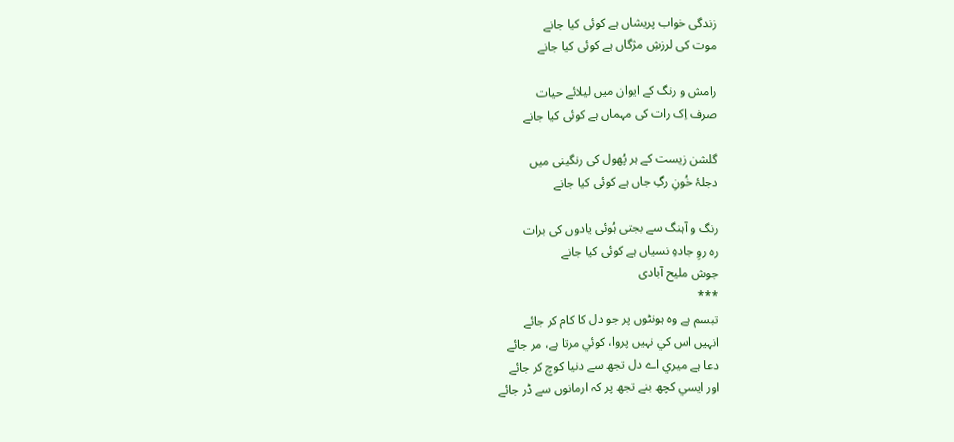زندگی خواب پریشاں ہے کوئی کیا جانے
موت کی لرزشِ مژگاں ہے کوئی کیا جانے

رامش و رنگ کے ایوان میں لیلائے حیات
صرف اِک رات کی مہماں ہے کوئی کیا جانے

گلشن زیست کے ہر پُھول کی رنگینی میں
دجلۂ خُونِ رگِ جاں ہے کوئی کیا جانے

رنگ و آہنگ سے بجتی ہُوئی یادوں کی برات
رہ روِ جادہِ نسیاں ہے کوئی کیا جانے
جوش ملیح آبادی
***
تبسم ہے وہ ہونٹوں پر جو دل کا کام کر جائے
انہيں اس کي نہيں پروا، کوئي مرتا ہے، مر جائے
دعا ہے ميري اے دل تجھ سے دنيا کوچ کر جائے
اور ايسي کچھ بنے تجھ پر کہ ارمانوں سے ڈر جائے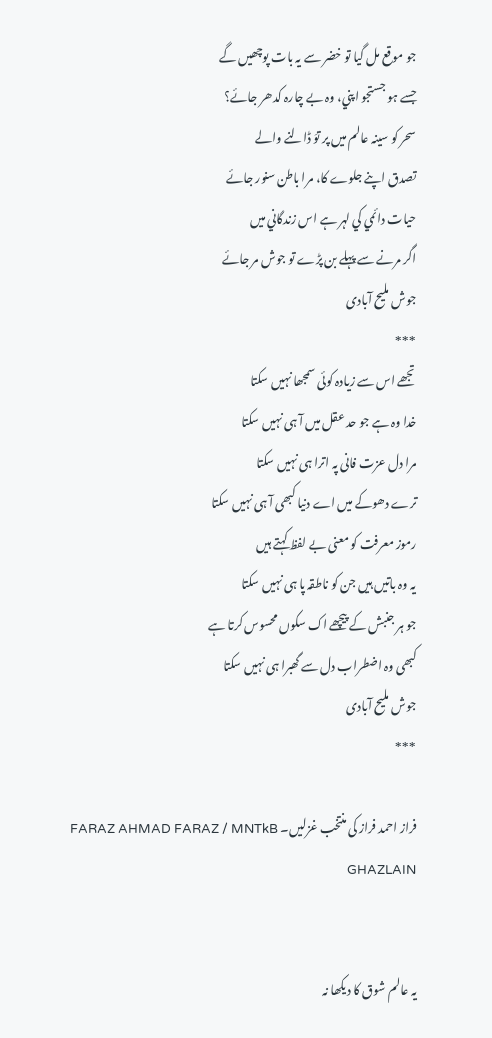جو موقع مل گيا تو خضر سے يہ بات پوچھيں گے
جسے ہو جستجو اپني، وہ بے چارہ کدھر جائے؟
سحر کو سينہ عالم ميں پر توَ ڈالنے والے
تصدق اپنے جلوے کا، مرا باطن سنور جائے
حيات دائمي کي لہر ہے اس زندگاني ميں
اگر مرنے سے پہلے بن پڑے تو جوش مر جائے
جوش ملیح آبادی
***
تجھے اس سے زیادہ کوئی سمجھا نہیں سکتا
خدا وہ ہے جو حد عقل میں آ ہی نہیں سکتا
مرا دل عزت فانی پہ اترا ہی نہیں سکتا
ترے دھوکے میں اے دنیا کبھی آ ہی نہیں سکتا
رموز معرفت کو معنی بے لفظ کہتے ہیں
یہ وہ باتیں ہیں جن کو ناطقہ پا ہی نہیں سکتا
جو ہر جنبش کے پیچھے اک سکوں محسوس کرتا ہے
کبھی وہ اضطراب دل سے گھبرا ہی نہیں سکتا
جوش ملیح آبادی
***

فراز احمد فراز کی منتخب غزلیں۔ FARAZ AHMAD FARAZ / MNTkB GHAZLAIN


يہ عالم شوق کا ديکھا نہ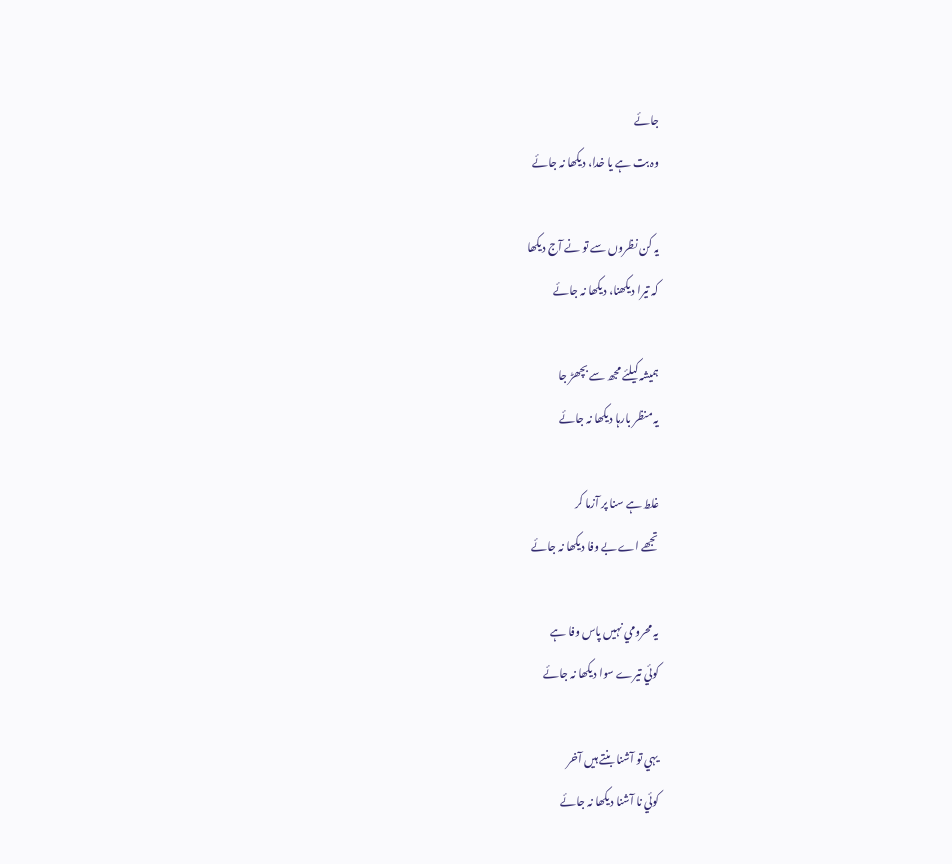جائے
وہ بت ہے يا خدا، ديکھا نہ جائے

يہ کن نظروں سے تو نے آج ديکھا
کہ تيرا ديکھنا، ديکھا نہ جائے

ہميشہ کيلئے مجھ سے بچھڑ جا
يہ منظر بارہا ديکھا نہ جائے

غلط ہے سنا پر آزما کر
تجھے اے بے وفا ديکھا نہ جائے

يہ محرومي نہيں پاس وفا ہے
کوئي تيرے سوا ديکھا نہ جائے

يہي تو آشنا بنتے ہيں آخر
کوئي نا آشنا ديکھا نہ جائے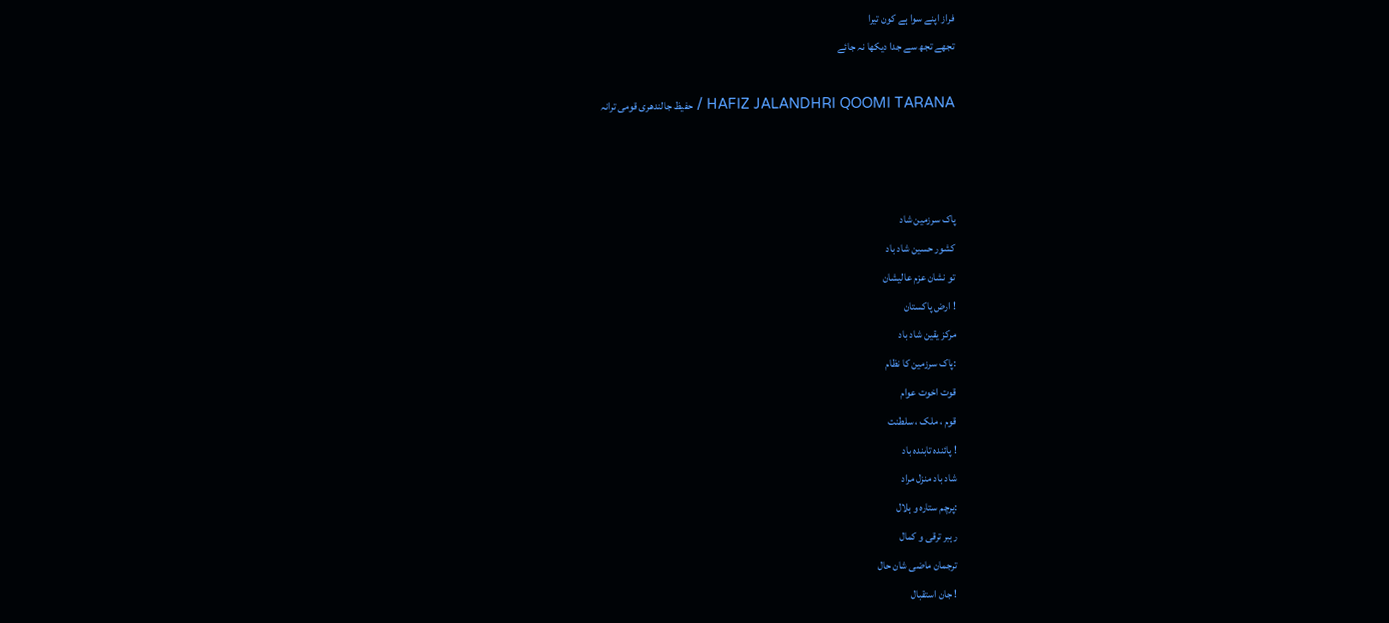فراز اپنے سوا ہے کون تيرا
تجھے تجھ سے جدا ديکھا نہ جائے

HAFIZ JALANDHRI QOOMI TARANA / حفیظ جالندھری قومی ترانہ



پاک سرزمین شاد
کشور حسین شاد باد
تو نشان عزم عالیشان
! ارض پاکستان
مرکز یقین شاد باد
:پاک سرزمین کا نظام
قوت اخوت عوام
قوم ، ملک ، سلطنت
! پائندہ تابندہ باد
شاد باد منزل مراد
:پرچم ستارہ و ہلال
رہبر ترقی و کمال
ترجمان ماضی شان حال
! جان استقبال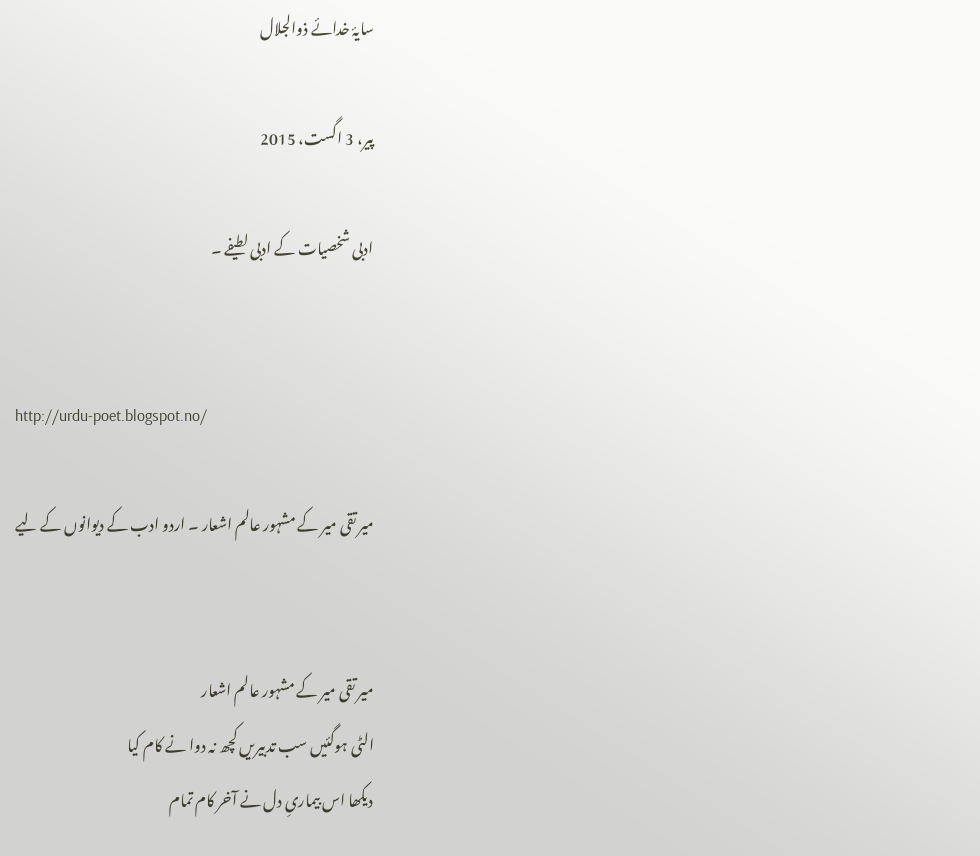سایۂ خدائے ذوالجلال

پیر، 3 اگست، 2015

ادبی شخصیات کے ادبی لطیفے ۔


http://urdu-poet.blogspot.no/

میر تقی میر کے مشہور عالم اشعار ۔ اردو ادب کے دیوانوں کے لیے


میر تقی میر کے مشہور عالم اشعار
الٹی ہوگئیں سب تدبیریں کچھ نہ دوا نے کام کیا
دیکھا اس بیماریِ دل نے آخر کام تمام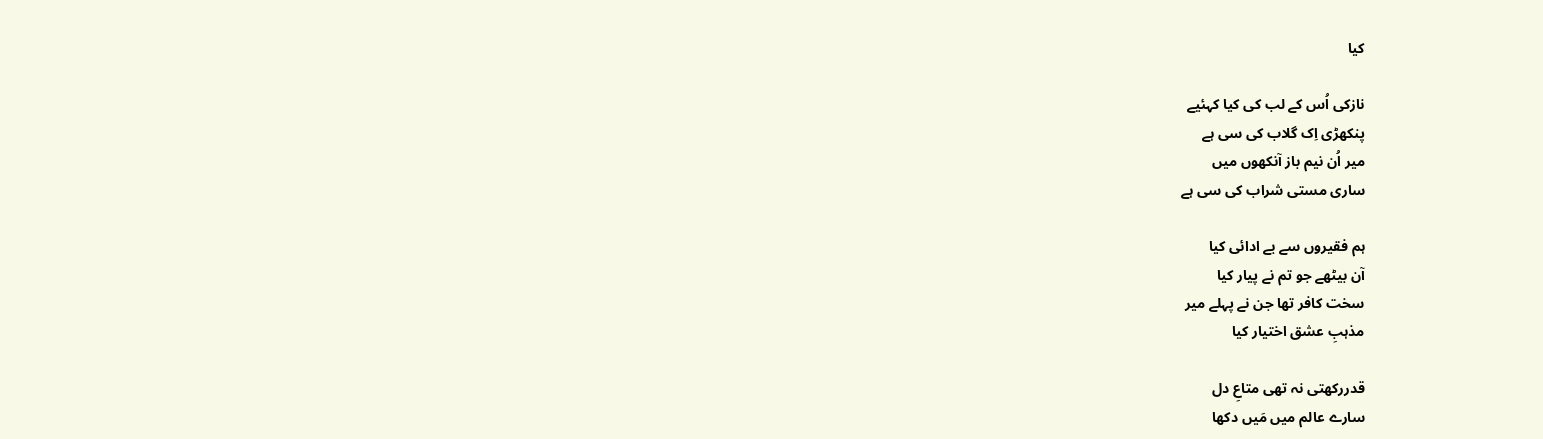کیا

نازکی اُس کے لب کی کیا کہئیے
پنکھڑی اِک گلاب کی سی ہے
میر اُن نیم باز آنکھوں میں
ساری مستی شراب کی سی ہے

ہم فقیروں سے بے ادائی کیا
آن بیٹھے جو تم نے پیار کیا
سخت کافر تھا جن نے پہلے میر
مذہبِ عشق اختیار کیا

قدررکھتی نہ تھی متاعِ دل
سارے عالم میں مَیں دکھا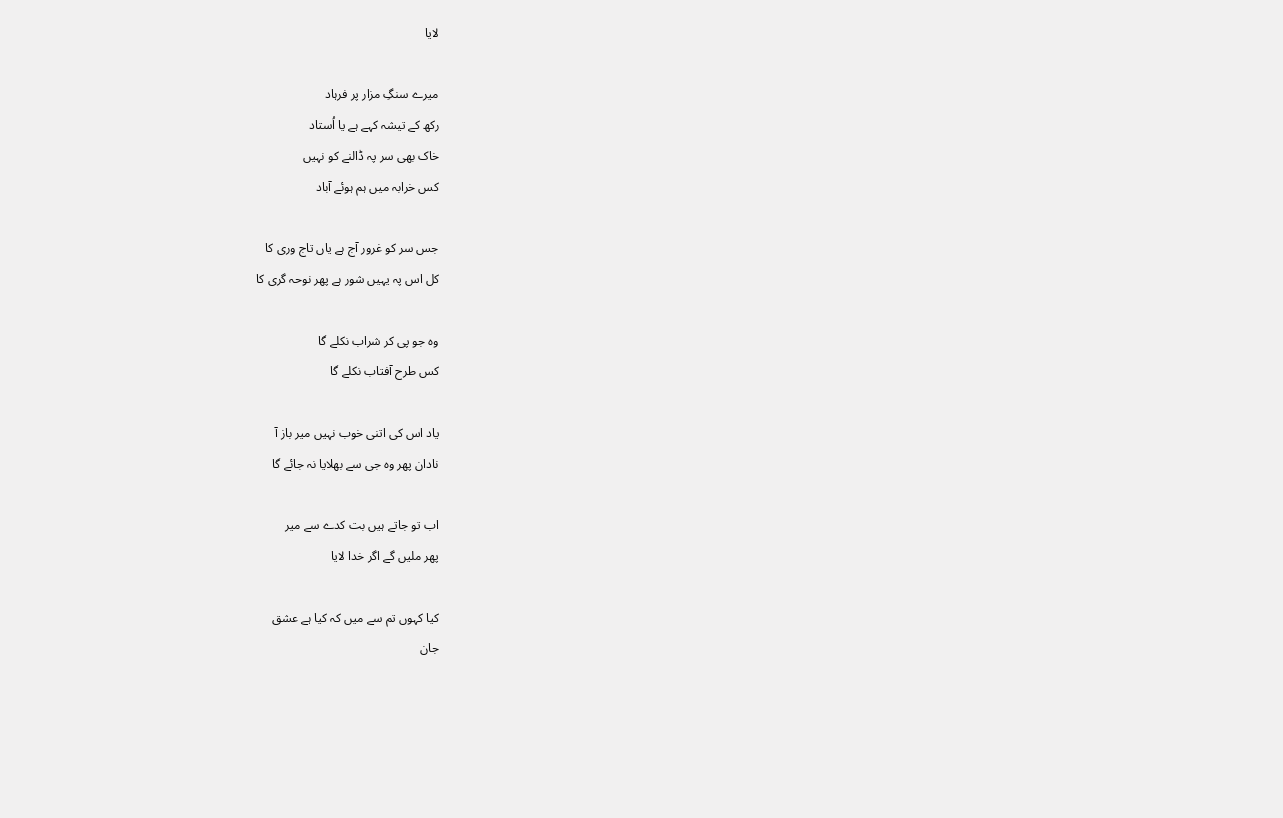لایا

میرے سنگِ مزار پر فرہاد
رکھ کے تیشہ کہے ہے یا اُستاد
خاک بھی سر پہ ڈالنے کو نہیں
کس خرابہ میں ہم ہوئے آباد

جس سر کو غرور آج ہے یاں تاج وری کا
کل اس پہ یہیں شور ہے پھر نوحہ گری کا

وہ جو پی کر شراب نکلے گا
کس طرح آفتاب نکلے گا

یاد اس کی اتنی خوب نہیں میر باز آ
نادان پھر وہ جی سے بھلایا نہ جائے گا

اب تو جاتے ہیں بت کدے سے میر
پھر ملیں گے اگر خدا لایا

کیا کہوں تم سے میں کہ کیا ہے عشق
جان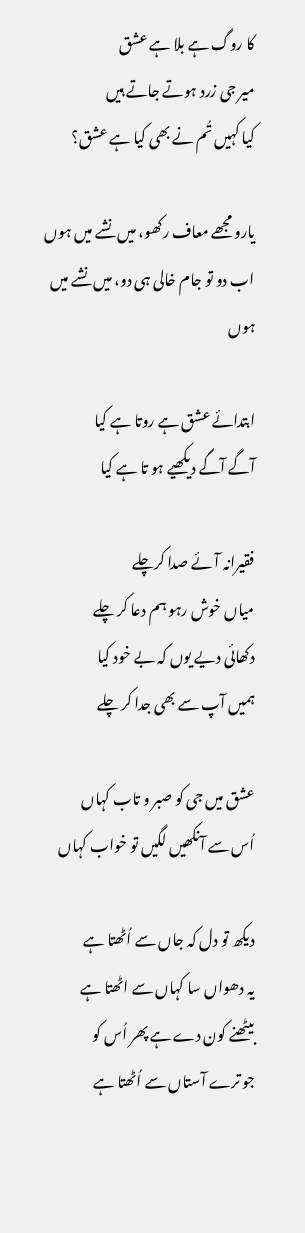کا روگ ہے بلا ہے عشق
میر جی زرد ہوتے جاتے ہیں
کیا کہیں تُم نے بھی کیا ہے عشق؟

یارو مجھے معاف رکھو، میں نشے میں ہوں
اب دو تو جام خالی ہی دو، میں نشے میں ہوں

ابتدائے عشق ہے روتا ہے کیا
آگے آگے دیکھیے ہو تا ہے کیا

فقیرانہ آئے صدا کرچلے
میاں خوش رہو ہم دعا کر چلے
دکھائی دیے یوں کہ بے خود کیا
ہمیں آپ سے بھی جدا کر چلے

عشق میں جی کو صبر و تاب کہاں
اُس سے آنکھیں لگیں تو خواب کہاں

دیکھ تو دل کہ جاں سے اُٹھتا ہے
یہ دھواں سا کہاں سے اٹھتا ہے
بیٹھنے کون دے ہے پھر اُس کو
جو ترے آستاں سے اُٹھتا ہے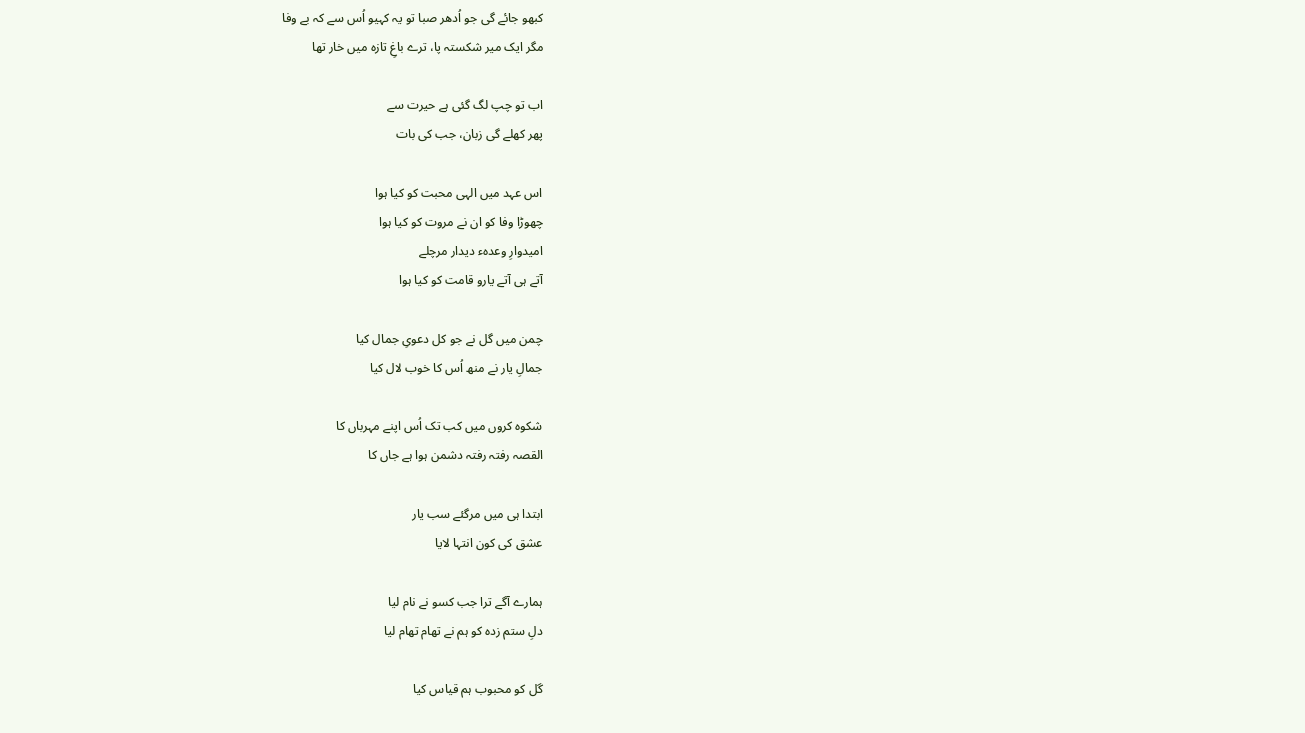کبھو جائے گی جو اُدھر صبا تو یہ کہیو اُس سے کہ بے وفا
مگر ایک میر شکستہ پا، ترے باغِ تازہ میں خار تھا

اب تو چپ لگ گئی ہے حیرت سے
پھر کھلے گی زبان، جب کی بات

اس عہد میں‌ الہی محبت کو کیا ہوا
چھوڑا وفا کو ان نے مروت کو کیا ہوا
امیدوارِ وعدہء دیدار مرچلے
آتے ہی آتے یارو قامت کو کیا ہوا

چمن میں گل نے جو کل دعویِ جمال کیا
جمالِ یار نے منھ اُس کا خوب لال کیا

شکوہ کروں میں کب تک اُس اپنے مہرباں کا
القصہ رفتہ رفتہ دشمن ہوا ہے جاں کا

ابتدا ہی میں مرگئے سب یار
عشق کی کون انتہا لایا

ہمارے آگے ترا جب کسو نے نام لیا
دلِ ستم زدہ کو ہم نے تھام تھام لیا

گل کو محبوب ہم قیاس کیا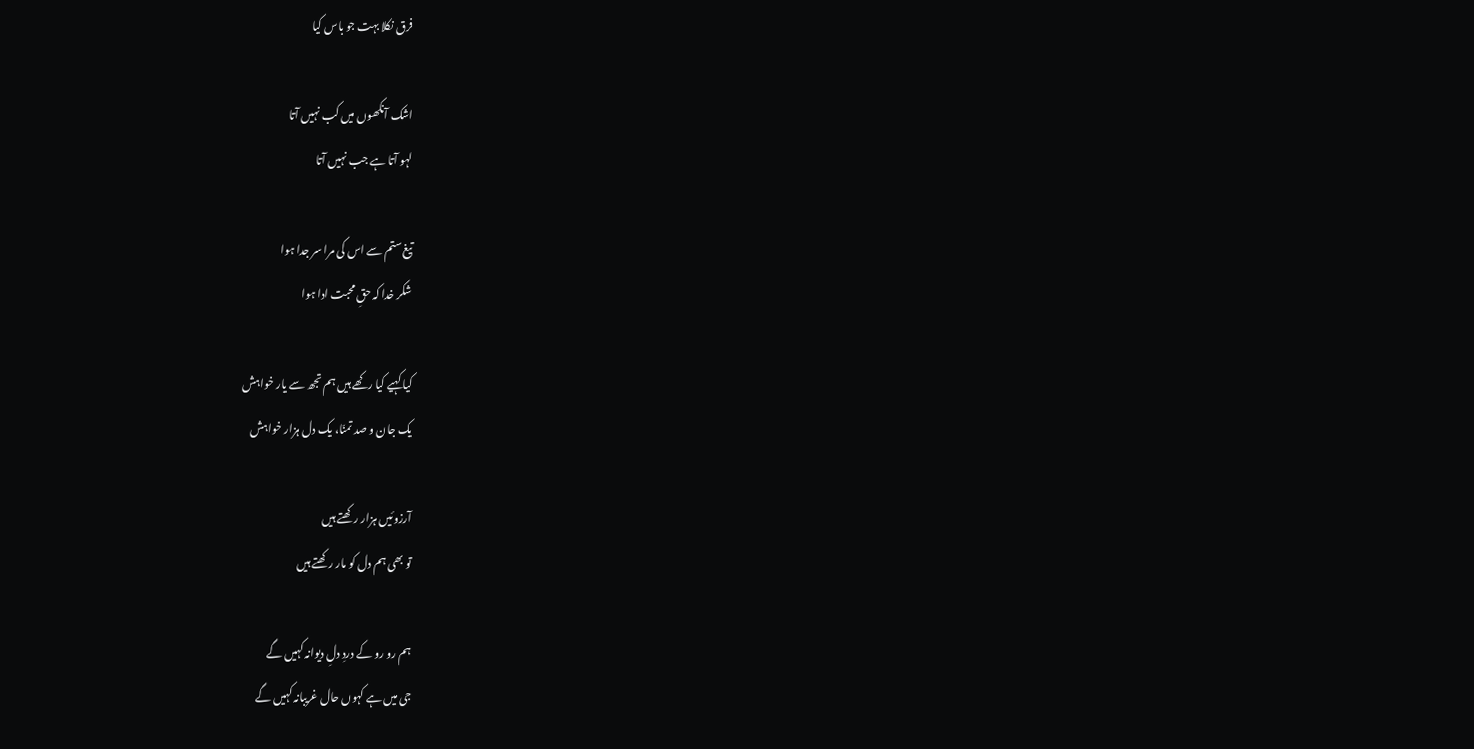فرق نکلا بہت جو باس کیا

اشک آنکھوں میں کب نہیں‌ آتا
لہو آتا ہے جب نہیں آتا

تیغ ستم سے اس کی مرا سر جدا ہوا
شکر خدا کہ حقِ محبت ادا ہوا

کیا کہیے کیا رکھے ہیں ہم تجھ سے یار خواہش
یک جان و صد تمنّا، یک دل ہزار خواہش

آرزوئیں ہزار رکھتے ہیں
تو بھی ہم دل کو مار رکھتے ہیں

ہم رو رو کے دردِ دلِ دیوانہ کہیں گے
جی‌ میں ہے کہوں حال غریبانہ کہیں گے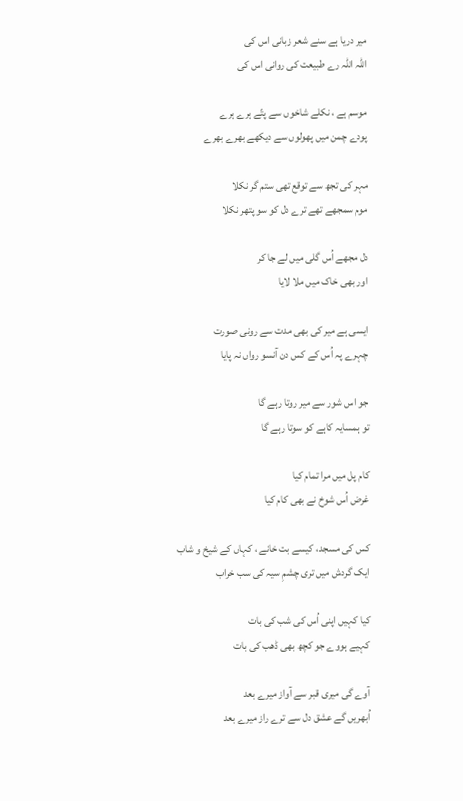میر دریا ہے سنے شعر زبانی اس کی
اللہ اللہ رے طبیعت کی روانی اس کی

موسم ہے ، نکلے شاخوں سے پتّے ہرے ہرے
پودے چمن میں پھولوں سے دیکھے بھرے بھرے

مہر کی تجھ سے توقع تھی ستم گر نکلا
موم سمجھے تھے ترے دل کو سو پتھر نکلا

دل مجھے اُس گلی میں لے جا کر
اور بھی خاک میں ملا لایا

ایسی ہے میر کی بھی مدت سے رونی صورت
چہرے پہ اُس کے کس دن آنسو رواں نہ پایا

جو اس شور سے میر روتا رہے گا
تو ہمسایہ کاہے کو سوتا رہے گا

کام پل میں مرا تمام کیا
غرض اُس شوخ نے بھی کام کیا

کس کی مسجد، کیسے بت خانے ، کہاں کے شیخ و شاب
ایک گردش میں تری چشمِ سیہ کی سب خراب

کیا کہیں اپنی اُس کی شب کی بات
کہیے ہووے جو کچھ بھی ڈھب کی بات

آوے گی میری قبر سے آواز میرے بعد
اُبھریں گے عشق دل سے ترے راز میرے بعد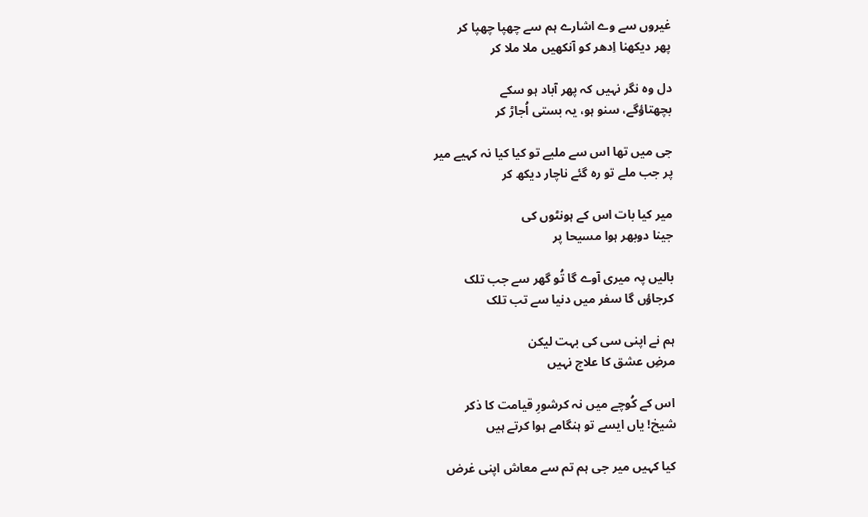غیروں سے وے اشارے ہم سے چھپا چھپا کر
پھر دیکھنا اِدھر کو آنکھیں ملا ملا کر

دل وہ نگر نہیں کہ پھر آباد ہو سکے
بچھتاؤگے، سنو ہو، یہ بستی اُجاڑ کر

جی میں تھا اس سے ملیے تو کیا کیا نہ کہیے میر
پر جب ملے تو رہ گئے ناچار دیکھ کر

میر کیا بات اس کے ہونٹوں کی
جینا دوبھر ہوا مسیحا پر

بالیں پہ میری آوے گا تُو گھر سے جب تلک
کرجاؤں گا سفر میں دنیا سے تب تلک

ہم نے اپنی سی کی بہت لیکن
مرضِ عشق کا علاج نہیں

اس کے کُوچے میں نہ کرشورِ قیامت کا ذکر
شیخ! یاں ایسے تو ہنگامے ہوا کرتے ہیں

کیا کہیں میر جی ہم تم سے معاش اپنی غرض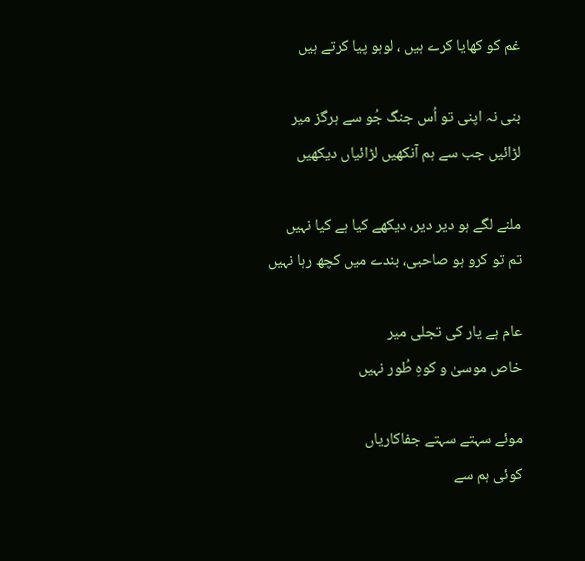غم کو کھایا کرے ہیں ، لوہو پیا کرتے ہیں

بنی نہ اپنی تو اُس جنگ جُو سے ہرگز میر
لڑائیں جب سے ہم آنکھیں لڑائیاں دیکھیں

ملنے لگے ہو دیر دیر، دیکھے کیا ہے کیا نہیں
تم تو کرو ہو صاحبی، بندے میں کچھ رہا نہیں

عام ہے یار کی تجلی میر
خاص موسیٰ و کوہِ طُور نہیں

موئے سہتے سہتے جفاکاریاں
کوئی ہم سے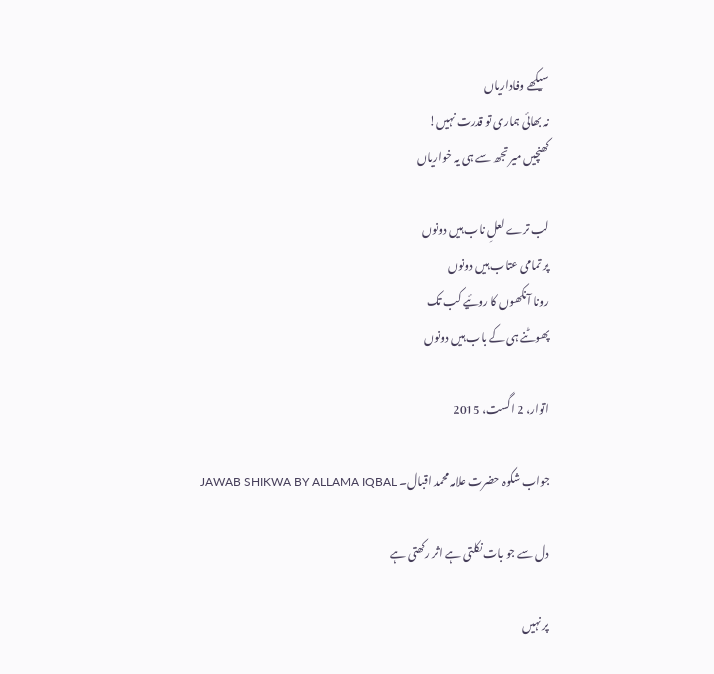سیکھے وفاداریاں
نہ بھائی ہماری تو قدرت نہیں!
کھنچیں میر تجھ سے ہی یہ خواریاں

لب ترے لعلِ ناب ہیں دونوں
پر تمامی عتاب ہیں دونوں
رونا آنکھوں کا روئیے کب تک
پھوٹنے ہی کے باب ہیں دونوں

اتوار، 2 اگست، 2015

جواب شکوہ حضرت علامہ محمد اقبال۔ JAWAB SHIKWA BY ALLAMA IQBAL

دل سے جو بات نکلتی ہے اثر رکھتی ہے

پر نہیں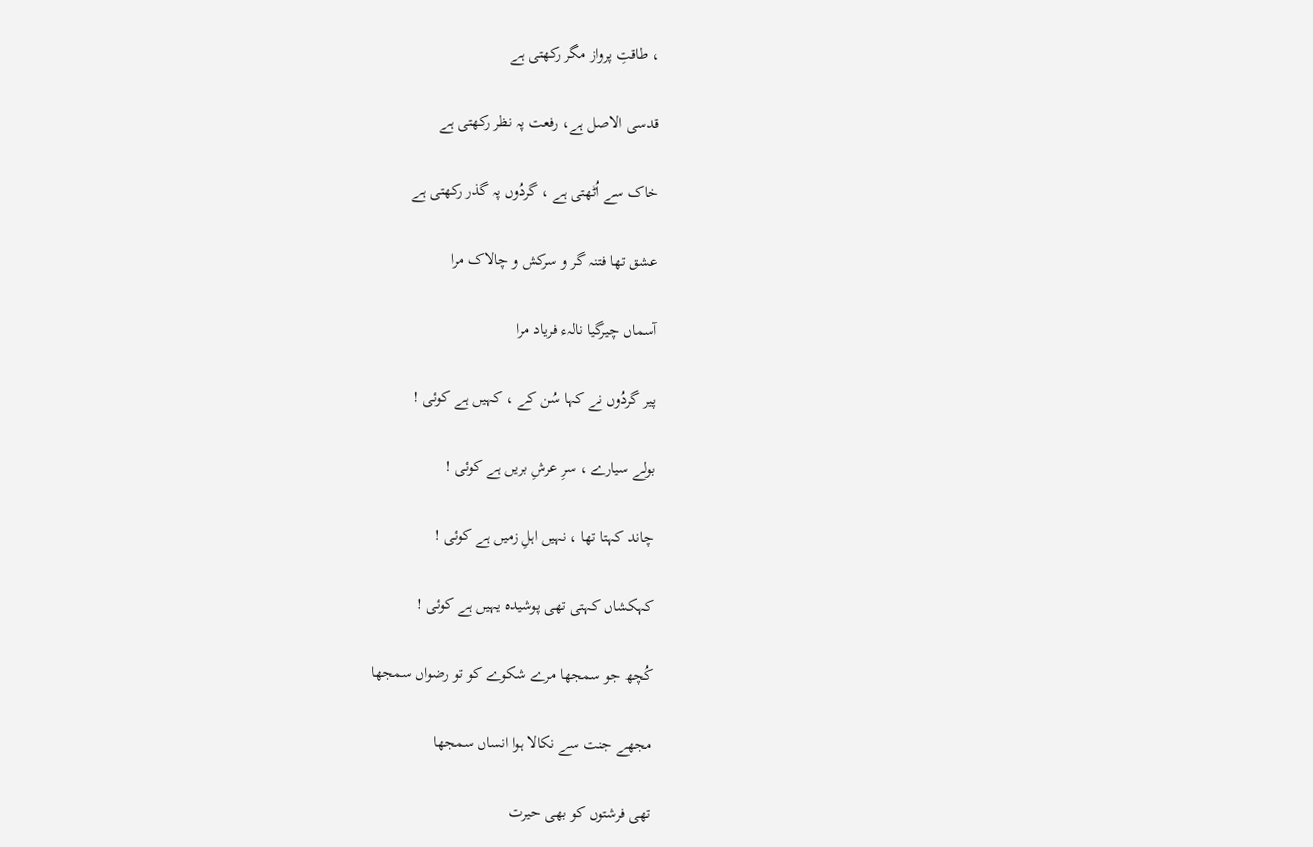، طاقتِ پرواز مگر رکھتی ہے

قدسی الاصل ہے، رفعت پہ نظر رکھتی ہے

خاک سے اُٹھتی ہے ، گردُوں پہ گذر رکھتی ہے

عشق تھا فتنہ گر و سرکش و چالاک مرا

آسماں چیرگیا نالہء فریاد مرا

پیر گردُوں نے کہا سُن کے ، کہیں ہے کوئی !

بولے سیارے ، سرِ عرشِ بریں ہے کوئی !

چاند کہتا تھا ، نہیں اہلِ زمیں ہے کوئی !

کہکشاں کہتی تھی پوشیدہ یہیں ہے کوئی !

کُچھ جو سمجھا مرے شکوے کو تو رضواں سمجھا

مجھے جنت سے نکالا ہوا انساں سمجھا

تھی فرشتوں کو بھی حیرت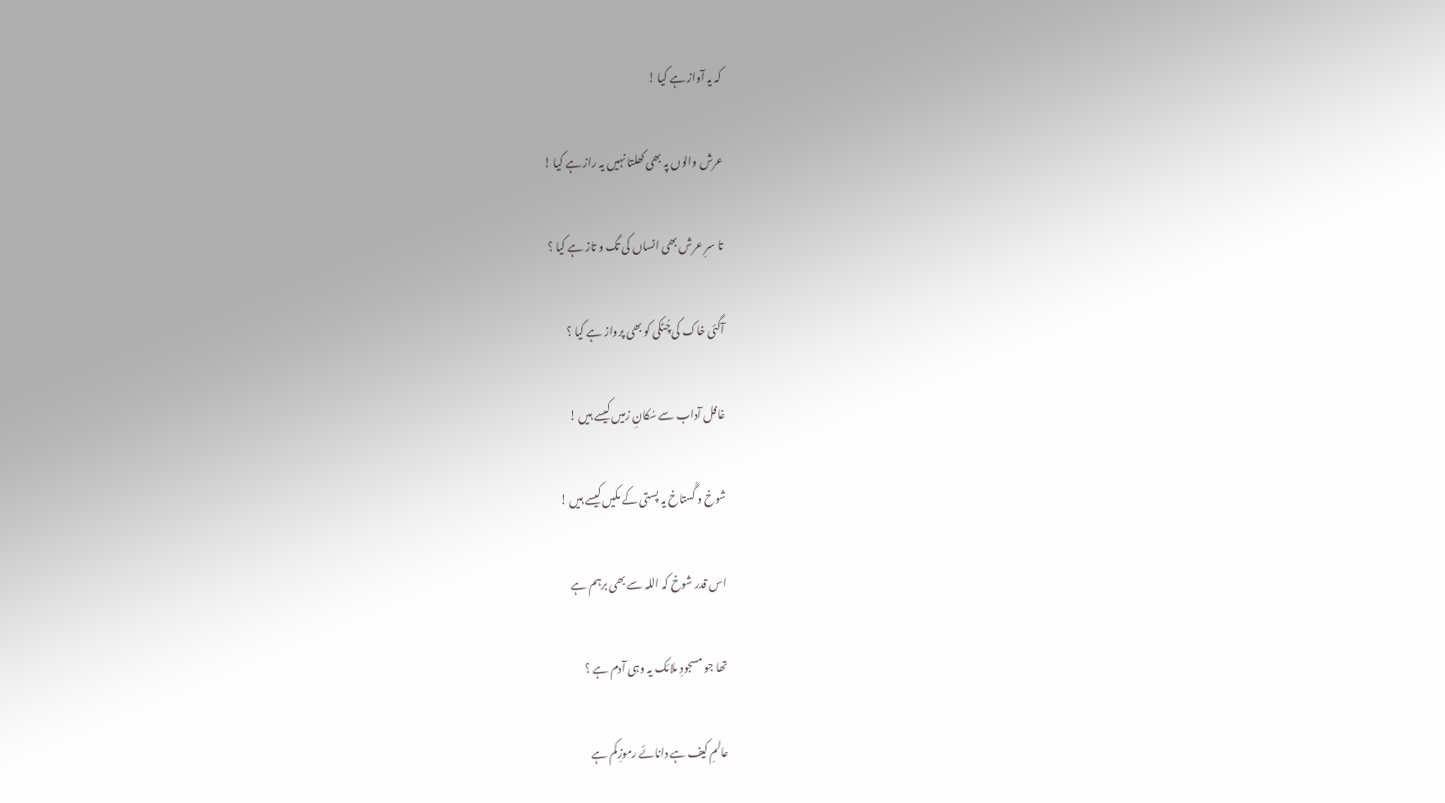کہ یہ آواز ہے کیا !

عرش والوں پہ بھی کھلتا نہیں یہ راز ہے کیا !

تا سرِ عرش بھی انساں کی تگ و تاز ہے کیا ؟

آگئی خاک کی چُٹکی کو بھی پرواز ہے کیا ؟

غافل آداب سے سُکانِ زمیں کیسے ہیں !

شوخ و گُستاخ یہ پستی کے مکیں کیسے ہیں !

اس قدر شوخ کہ اللہ سے بھی برہم ہے

تھا جو مسجودِ ملائک یہ وہی آدم ہے ؟

عالمِ کیف ہے دانائے رموزِکم ہے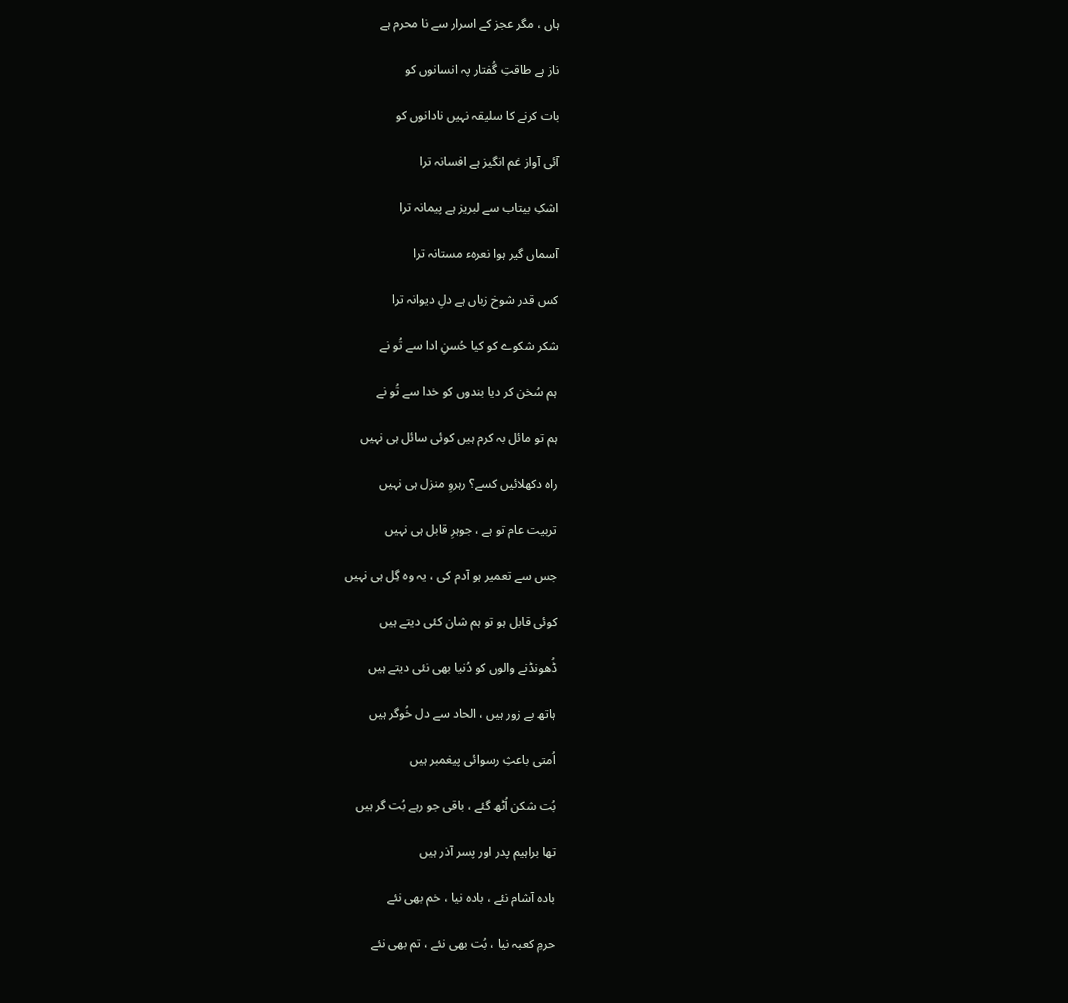ہاں ، مگر عجز کے اسرار سے نا محرم ہے

ناز ہے طاقتِ گُفتار پہ انسانوں کو

بات کرنے کا سلیقہ نہیں نادانوں کو

آئی آواز غم انگیز ہے افسانہ ترا

اشکِ بیتاب سے لبریز ہے پیمانہ ترا

آسماں گیر ہوا نعرہء مستانہ ترا

کس قدر شوخ زباں ہے دلِ دیوانہ ترا

شکر شکوے کو کیا حُسنِ ادا سے تُو نے

ہم سُخن کر دیا بندوں کو خدا سے تُو نے

ہم تو مائل بہ کرم ہیں کوئی سائل ہی نہیں

راہ دکھلائیں کسے؟ رہروِ منزل ہی نہیں

تربیت عام تو ہے ، جوہرِ قابل ہی نہیں

جس سے تعمیر ہو آدم کی ، یہ وہ گِل ہی نہیں

کوئی قابل ہو تو ہم شان کئی دیتے ہیں

ڈُھونڈنے والوں کو دُنیا بھی نئی دیتے ہیں

ہاتھ بے زور ہیں ، الحاد سے دل خُوگر ہیں

اُمتی باعثِ رسوائی پیغمبر ہیں

بُت شکن اُٹھ گئے ، باقی جو رہے بُت گر ہیں

تھا براہیم پدر اور پسر آذر ہیں

بادہ آشام نئے ، بادہ نیا ، خم بھی نئے

حرمِ کعبہ نیا ، بُت بھی نئے ، تم بھی نئے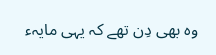وہ بھی دِن تھے کہ یہی مایہء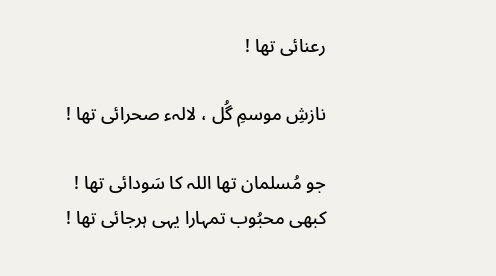رعنائی تھا !

نازشِ موسمِ گُل ، لالہء صحرائی تھا !

جو مُسلمان تھا اللہ کا سَودائی تھا !
کبھی محبُوب تمہارا یہی ہرجائی تھا !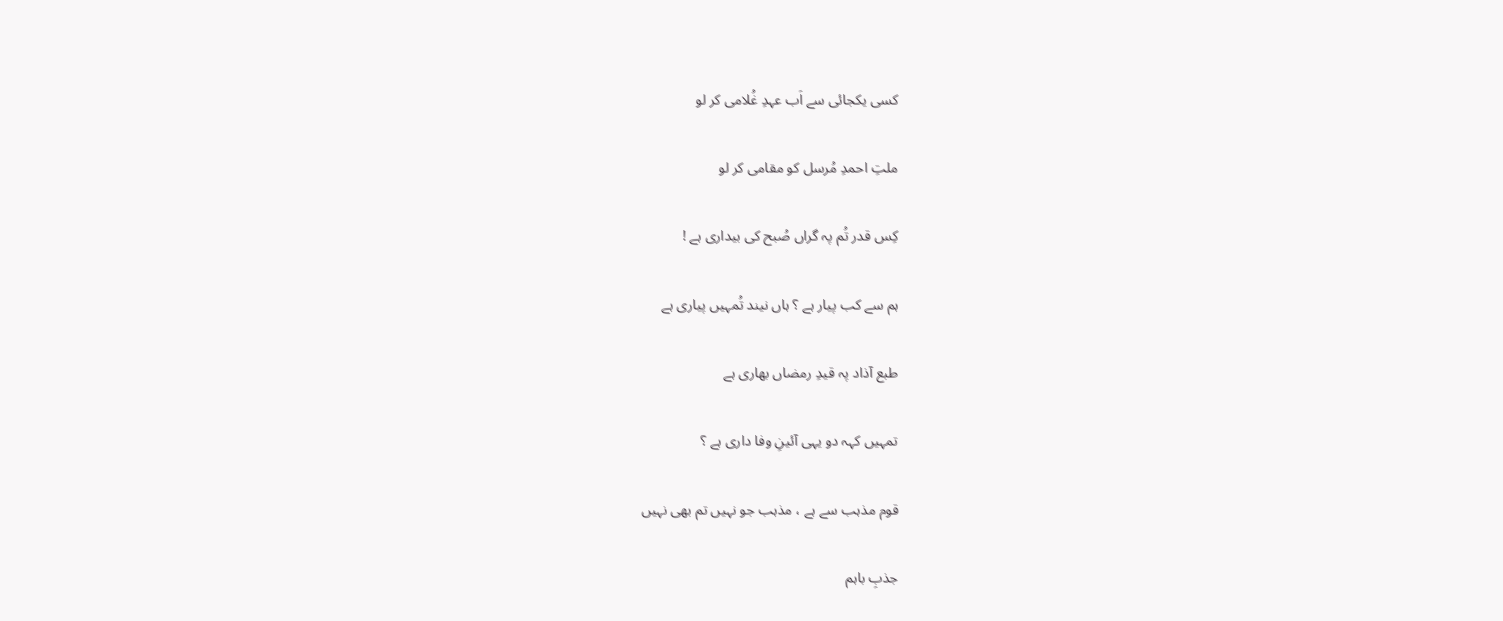کسی یکجائی سے اَب عہدِ غُلامی کر لو

ملتِ احمدِ مُرسل کو مقامی کر لو

کِس قدر تُم پہ گراں صُبح کی بیداری ہے !

ہم سے کب پیار ہے ؟ ہاں نیند تُمہیں پیاری ہے

طبع آذاد پہ قیدِ رمضاں بھاری ہے

تمہیں کہہ دو یہی آئینِ وفا داری ہے ؟

قوم مذہب سے ہے ، مذہب جو نہیں تم بھی نہیں

جذبِ باہم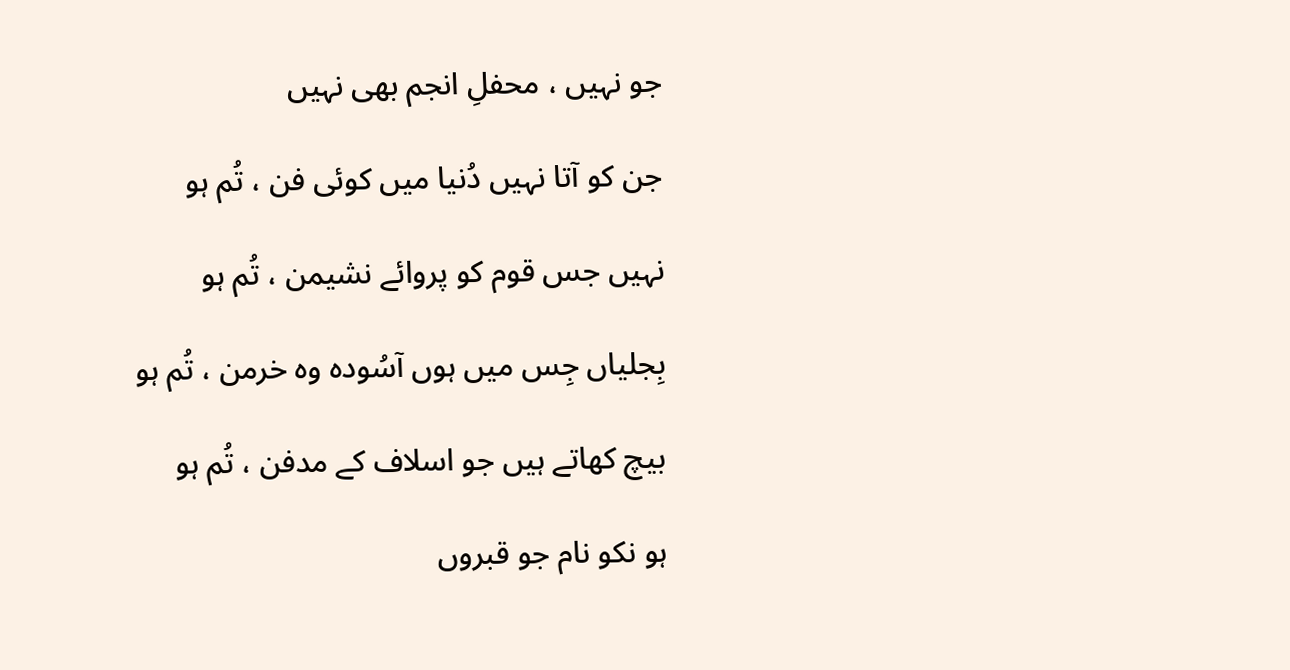جو نہیں ، محفلِ انجم بھی نہیں

جن کو آتا نہیں دُنیا میں کوئی فن ، تُم ہو

نہیں جس قوم کو پروائے نشیمن ، تُم ہو

بِجلیاں جِس میں ہوں آسُودہ وہ خرمن ، تُم ہو

بیچ کھاتے ہیں جو اسلاف کے مدفن ، تُم ہو

ہو نکو نام جو قبروں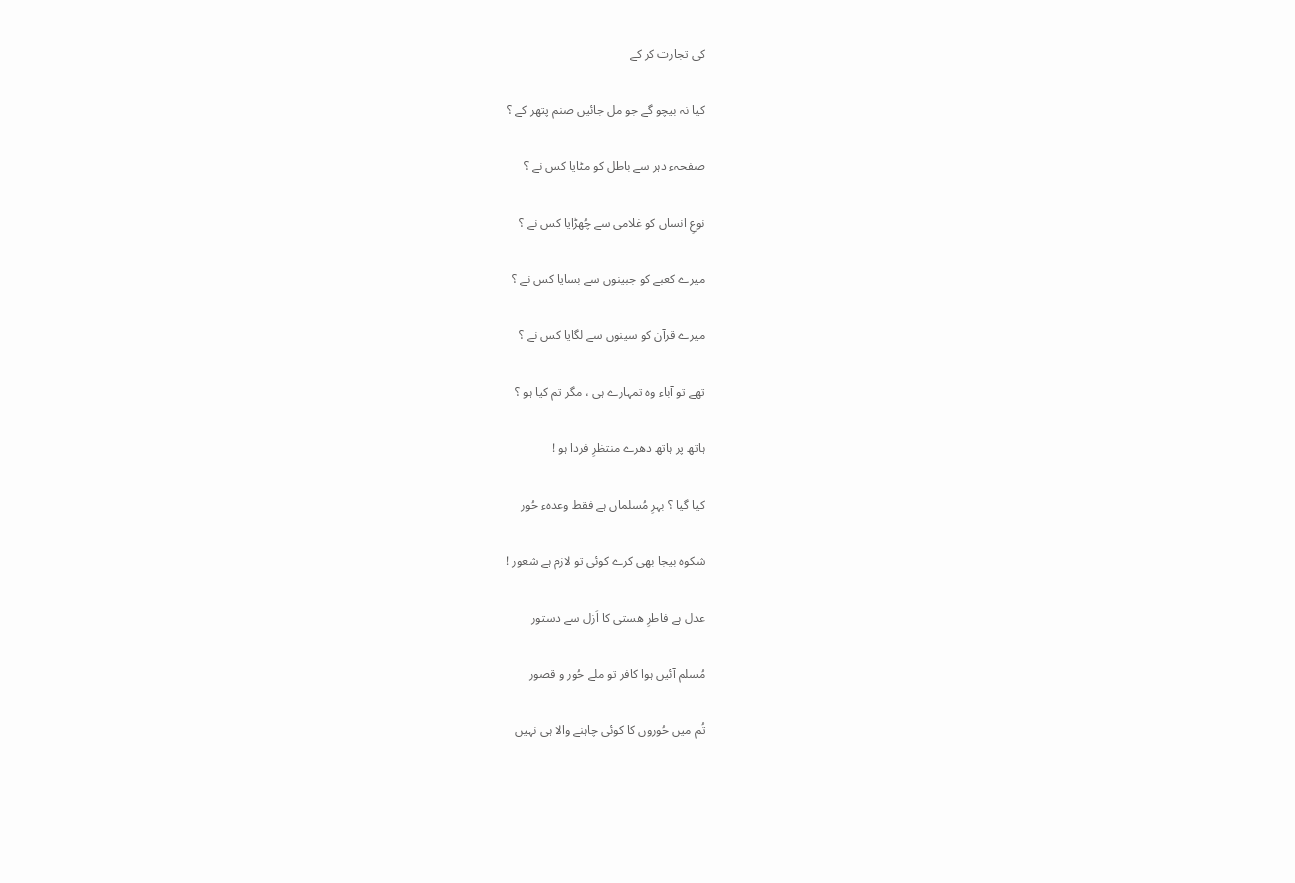کی تجارت کر کے

کیا نہ بیچو گے جو مل جائیں صنم پتھر کے ؟

صفحہء دہر سے باطل کو مٹایا کس نے ؟

نوعِ انساں کو غلامی سے چُھڑایا کس نے ؟

میرے کعبے کو جبینوں سے بسایا کس نے ؟

میرے قرآن کو سینوں سے لگایا کس نے ؟

تھے تو آباء وہ تمہارے ہی ، مگر تم کیا ہو ؟

ہاتھ پر ہاتھ دھرے منتظرِ فردا ہو !

کیا گیا ؟ بہرِ مُسلماں ہے فقط وعدہء حُور

شکوہ بیجا بھی کرے کوئی تو لازم ہے شعور !

عدل ہے فاطرِ ھستی کا اَزل سے دستور

مُسلم آئیں ہوا کافر تو ملے حُور و قصور

تُم میں حُوروں کا کوئی چاہنے والا ہی نہیں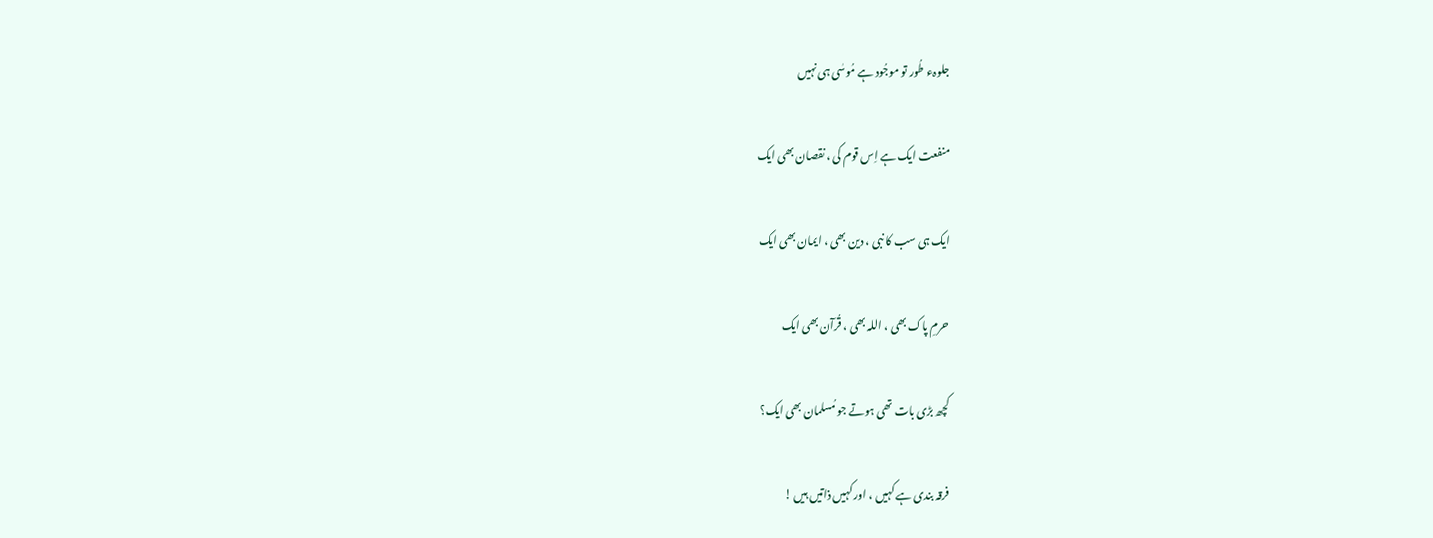جلوہء طُور تو موجُود ہے مُوسٰی ہی نہیں

منفعت ایک ہے اِس قوم کی ، نقصان بھی ایک

ایک ہی سب کا نبی ، دین بھی ، ایمان بھی ایک

حرمِ پاک بھی ، اللہ بھی ، قُرآن بھی ایک

کچھ بڑی بات تھی ہوتے جو مُسلمان بھی ایک؟

فرقہ بندی ہے کہیں ، اور کہیں ذاتیں ہیں !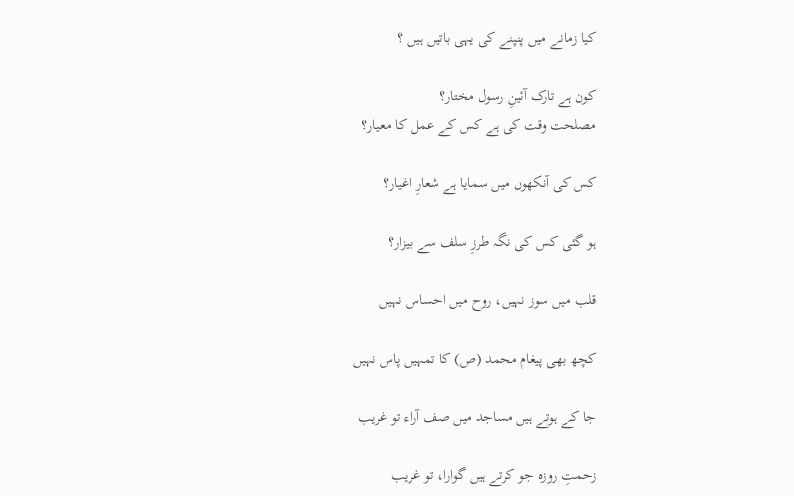کیا زمانے میں پنپنے کی یہی باتیں ہیں ؟

کون ہے تارک آئینِ رسول مختار؟
مصلحت وقت کی ہے کس کے عمل کا معیار؟

کس کی آنکھوں میں سمایا ہے شعارِ اغیار؟

ہو گئی کس کی نگہ طرزِ سلف سے بیزار؟

قلب میں سوز نہیں، روح میں احساس نہیں

کچھ بھی پیغام محمد (ص) کا تمہیں پاس نہیں

جا کے ہوتے ہیں مساجد میں صف آراء تو غریب

زحمتِ روزہ جو کرتے ہیں گوارا، تو غریب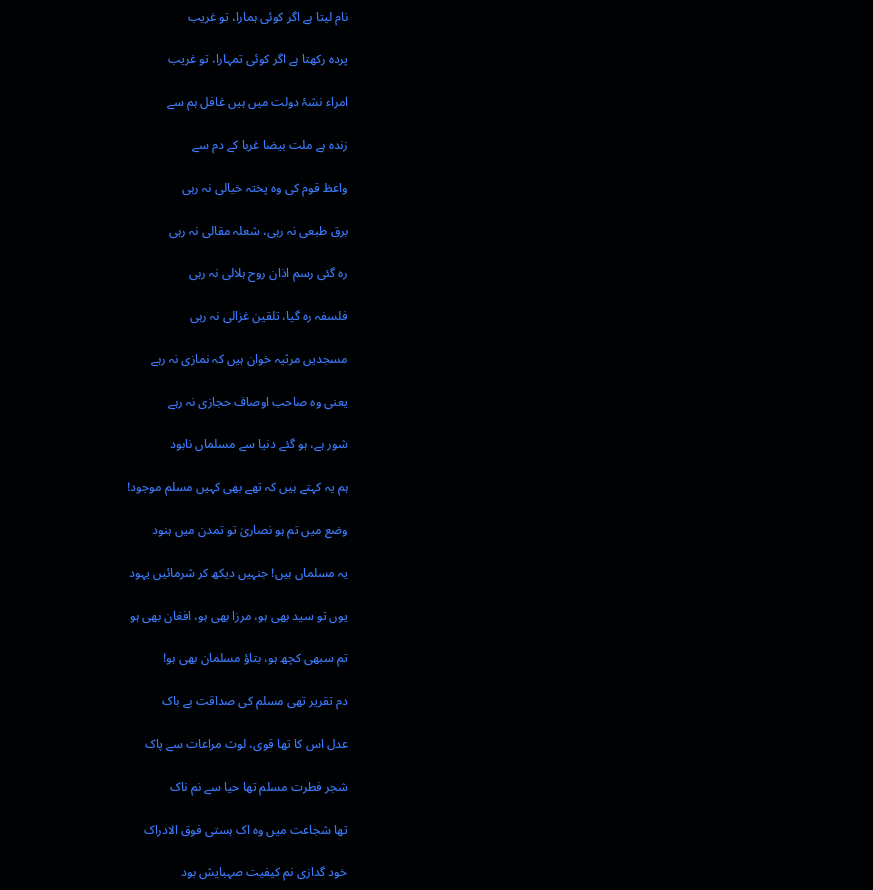نام لیتا ہے اگر کوئی ہمارا، تو غریب

پردہ رکھتا ہے اگر کوئی تمہارا، تو غریب

امراء نشۂ دولت میں ہیں غافل ہم سے

زندہ ہے ملت بیضا غربا کے دم سے

واعظ قوم کی وہ پختہ خیالی نہ رہی

برق طبعی نہ رہی، شعلہ مقالی نہ رہی

رہ گئی رسم اذان روح ہلالی نہ رہی

فلسفہ رہ گیا، تلقین غزالی نہ رہی

مسجدیں مرثیہ خوان ہیں کہ نمازی نہ رہے

یعنی وہ صاحب اوصاف حجازی نہ رہے

شور ہے، ہو گئے دنیا سے مسلماں نابود

ہم یہ کہتے ہیں کہ تھے بھی کہیں مسلم موجود!

وضع میں تم ہو نصاریٰ تو تمدن میں ہنود

یہ مسلماں ہیں! جنہیں دیکھ کر شرمائیں یہود

یوں تو سید بھی ہو، مرزا بھی ہو، افغان بھی ہو

تم سبھی کچھ ہو، بتاؤ مسلمان بھی ہو!

دم تقریر تھی مسلم کی صداقت بے باک

عدل اس کا تھا قوی، لوث مراعات سے پاک

شجر فطرت مسلم تھا حیا سے نم ناک

تھا شجاعت میں وہ اک ہستی فوق الادراک

خود گدازی نم کیفیت صہبایش بود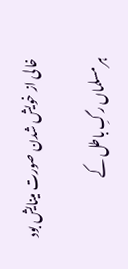خالی از خویش شدن صورت مینایش بود

ہر مسلماں رگِ باطل کے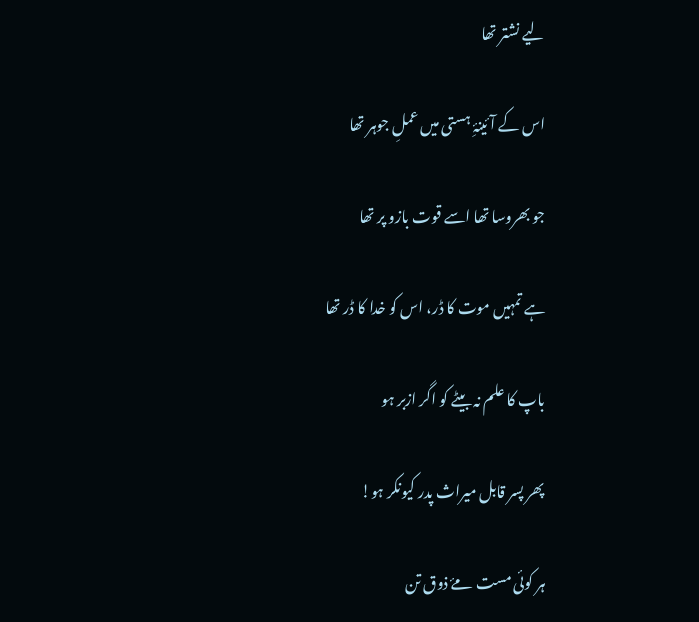لیے نشتر تھا

اس کے آئینۂِ ہستی میں عملِ جوہر تھا

جو بھروسا تھا اسے قوت بازو پر تھا

ہے تمہیں موت کا ڈر، اس کو خدا کا ڈر تھا

باپ کا علم نہ بیٹے کو اگر ازبر ہو

پھر پسر قابل میراث پدر کیونکر ہو!

ہر کوئی مست مۓ ذوق تن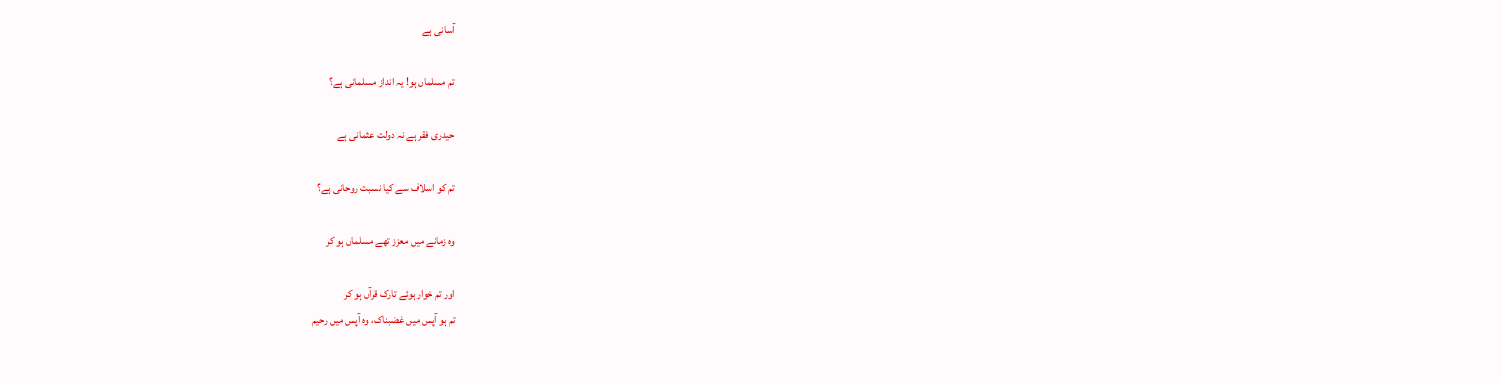آسانی ہے

تم مسلماں ہو! یہ انداز مسلمانی ہے؟

حیدری فقر ہے نہ دولت عثمانی ہے

تم کو اسلاف سے کیا نسبت روحانی ہے؟

وہ زمانے میں معزز تھے مسلماں ہو کر

اور تم خوار ہوئے تارک قرآں ہو کر
تم ہو آپس میں غضبناک، وہ آپس میں رحیم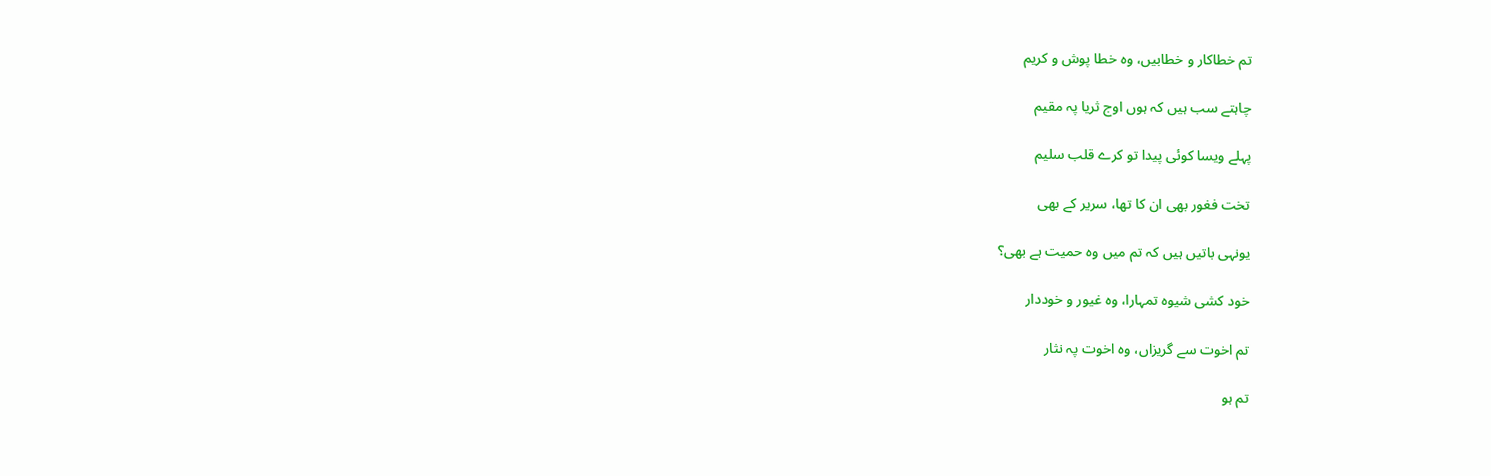تم خطاکار و خطابیں، وہ خطا پوش و کریم

چاہتے سب ہیں کہ ہوں اوج ثریا پہ مقیم

پہلے ویسا کوئی پیدا تو کرے قلب سلیم

تخت فغور بھی ان کا تھا، سریر کے بھی

یونہی باتیں ہیں کہ تم میں وہ حمیت ہے بھی؟

خود کشی شیوہ تمہارا، وہ غیور و خوددار

تم اخوت سے گریزاں، وہ اخوت پہ نثار

تم ہو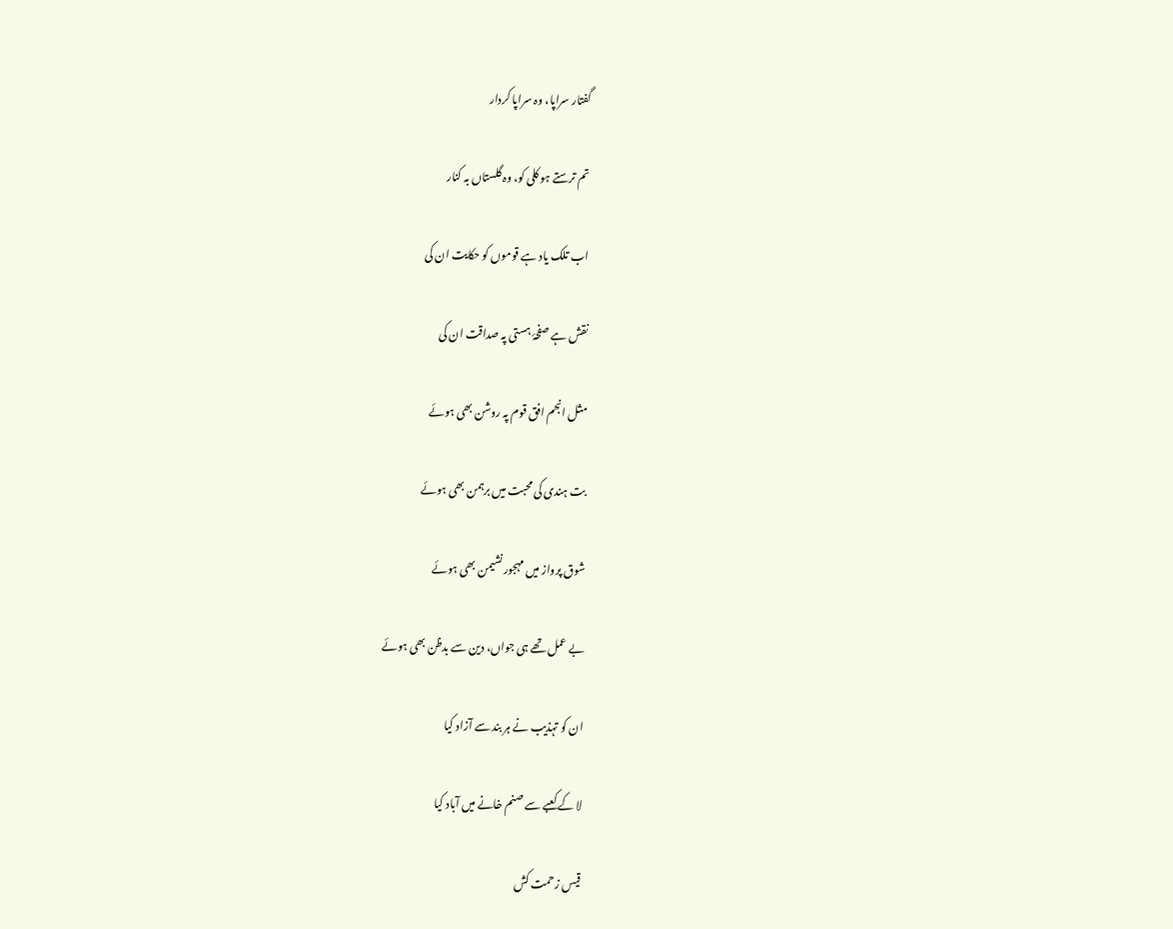گفتار سراپا، وہ سراپا کردار

تم ترستے ہو کلی کو، وہ گلستاں بہ کنار

اب تلک یاد ہے قوموں کو حکایت ان کی

نقش ہے صفحۂ ہستی پہ صداقت ان کی

مثل انجم افق قوم پہ روشن بھی ہوئے

بت ہندی کی محبت میں برہمن بھی ہوئے

شوق پرواز میں مہجور نشیمن بھی ہوئے

بے عمل تھے ہی جواں، دین سے بدظن بھی ہوئے

ان کو تہذیب نے ہر بند سے آزاد کیا

لا کے کعبے سے صنم خانے میں آباد کیا

قیس زحمت کش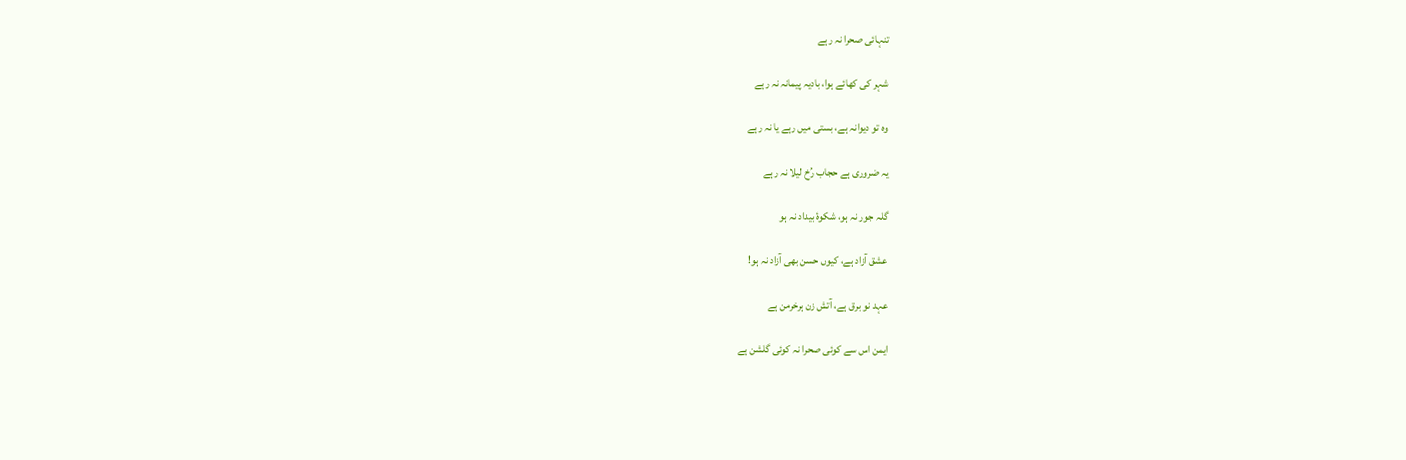تنہائی صحرا نہ رہے

شہر کی کھائے ہوا، بادیہ پیمانہ نہ رہے

وہ تو دیوانہ ہے، بستی میں رہے یا نہ رہے

یہ ضروری ہے حجاب رُخ لیلا نہ رہے

گلہ جور نہ ہو، شکوۂ بیداد نہ ہو

عشق آزاد ہے، کیوں حسن بھی آزاد نہ ہو!

عہد نو برق ہے، آتش زن ہرخرمن ہے

ایمن اس سے کوئی صحرا نہ کوئی گلشن ہے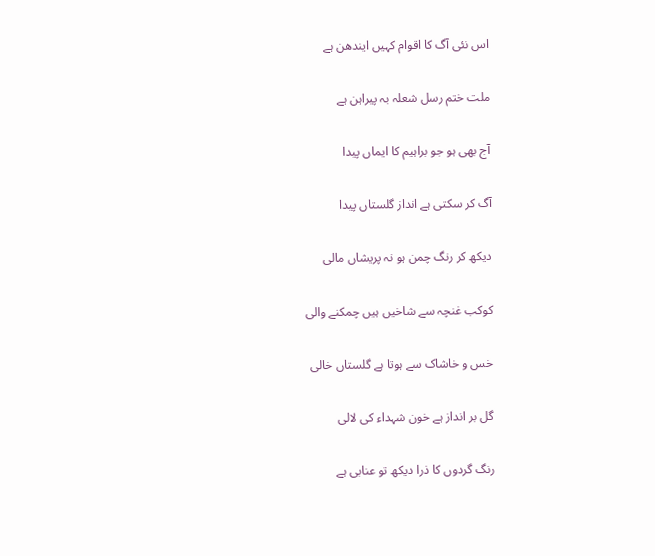اس نئی آگ کا اقوام کہیں ایندھن ہے

ملت ختم رسل شعلہ بہ پیراہن ہے

آج بھی ہو جو براہیم کا ایماں پیدا

آگ کر سکتی ہے انداز گلستاں پیدا

دیکھ کر رنگ چمن ہو نہ پریشاں مالی

کوکب غنچہ سے شاخیں ہیں چمکنے والی

خس و خاشاک سے ہوتا ہے گلستاں خالی

گل بر انداز ہے خون شہداء کی لالی

رنگ گردوں کا ذرا دیکھ تو عنابی ہے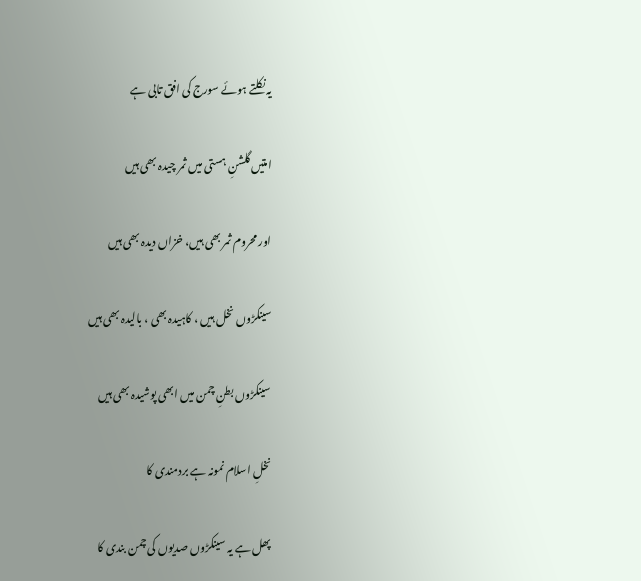یہ نکلتے ہوئے سورج کی افق تابی ہے

امتیں گلشنِ ہستی میں ثمر چیدہ بھی ہیں

اور محروم ثمر بھی ہیں، خزاں دیدہ بھی ہیں

سینکڑوں نخل ہیں ، کاہیدہ بھی ، بالیدہ بھی ہیں

سینکڑوں بطنِ چمن میں ابھی پوشیدہ بھی ہیں

نخلِ اسلام نمونہ ہے بردمندی کا

پھل ہے یہ سینکڑوں صدیوں کی چمن بندی کا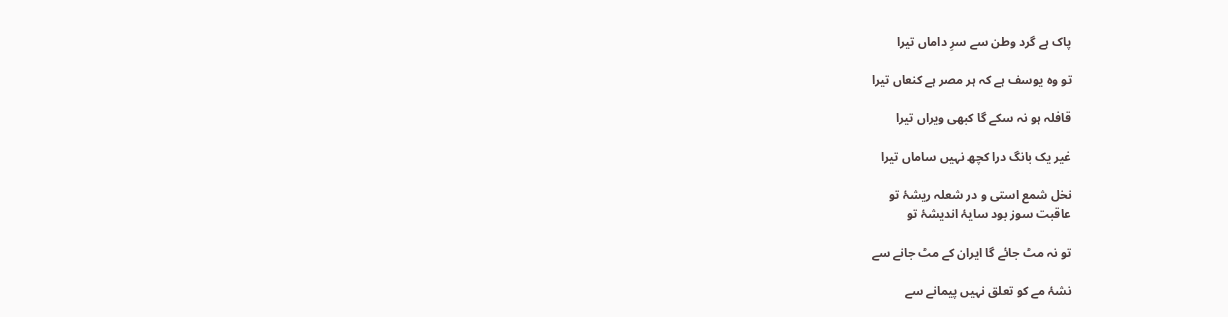پاک ہے گرد وطن سے سرِ داماں تیرا

تو وہ یوسف ہے کہ ہر مصر ہے کنعاں تیرا

قافلہ ہو نہ سکے گا کبھی ویراں تیرا

غیر یک بانگ درا کچھ نہیں ساماں تیرا

نخل شمع استی و در شعلہ ریشۂ تو
عاقبت سوز بود سایۂ اندیشۂ تو

تو نہ مٹ جائے گا ایران کے مٹ جانے سے

نشۂ مے کو تعلق نہیں پیمانے سے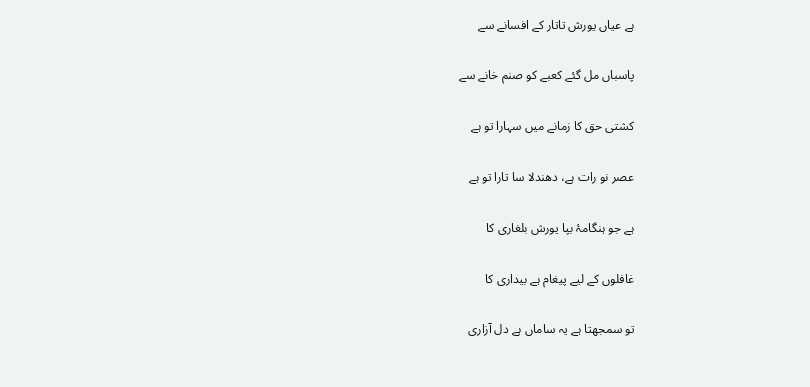ہے عیاں یورش تاتار کے افسانے سے

پاسباں مل گئے کعبے کو صنم خانے سے

کشتی حق کا زمانے میں سہارا تو ہے

عصر نو رات ہے، دھندلا سا تارا تو ہے

ہے جو ہنگامۂ بپا یورش بلغاری کا

غافلوں کے لیے پیغام ہے بیداری کا

تو سمجھتا ہے یہ ساماں ہے دل آزاری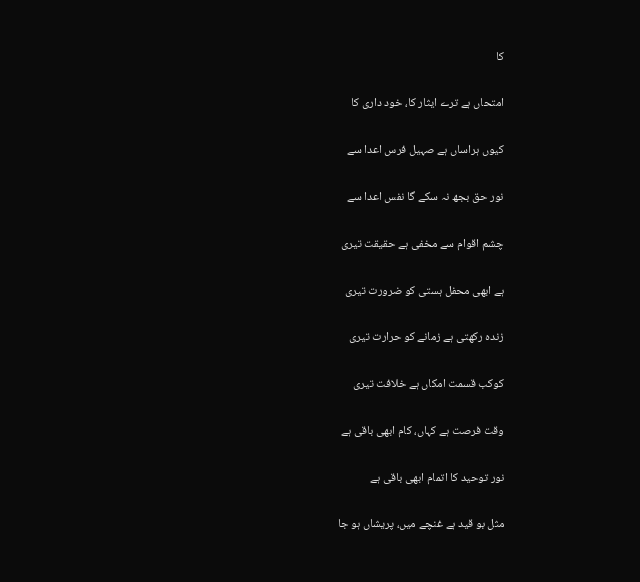کا

امتحاں ہے ترے ایثار کا، خود داری کا

کیوں ہراساں ہے صہیل فرس اعدا سے

نور حق بجھ نہ سکے گا نفس اعدا سے

چشم اقوام سے مخفی ہے حقیقت تیری

ہے ابھی محفل ہستی کو ضرورت تیری

زندہ رکھتی ہے زمانے کو حرارت تیری

کوکب قسمت امکاں ہے خلافت تیری

وقت فرصت ہے کہاں، کام ابھی باقی ہے

نور توحید کا اتمام ابھی باقی ہے

مثل بو قید ہے غنچے میں، پریشاں ہو جا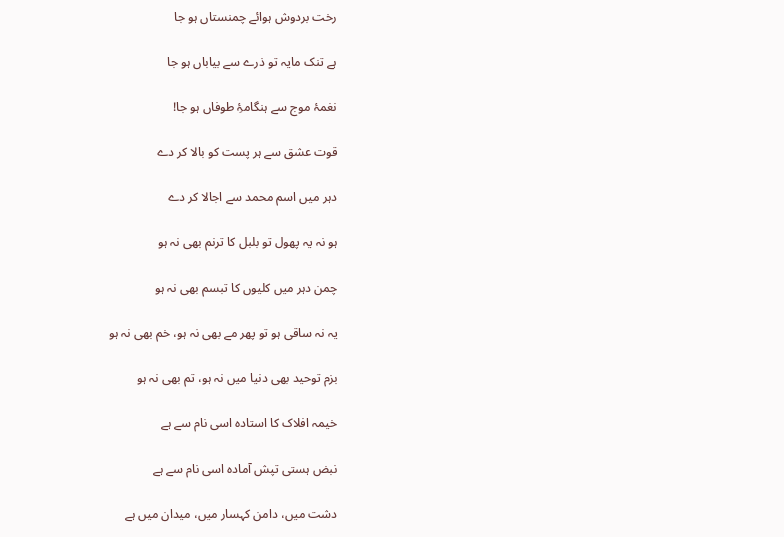رخت بردوش ہوائے چمنستاں ہو جا

ہے تنک مایہ تو ذرے سے بیاباں ہو جا

نغمۂ موج سے ہنگامۂِ طوفاں ہو جا!

قوت عشق سے ہر پست کو بالا کر دے

دہر میں اسم محمد سے اجالا کر دے

ہو نہ یہ پھول تو بلبل کا ترنم بھی نہ ہو

چمن دہر میں کلیوں کا تبسم بھی نہ ہو

یہ نہ ساقی ہو تو پھر مے بھی نہ ہو، خم بھی نہ ہو

بزم توحید بھی دنیا میں نہ ہو، تم بھی نہ ہو

خیمہ افلاک کا استادہ اسی نام سے ہے

نبض ہستی تپش آمادہ اسی نام سے ہے

دشت میں، دامن کہسار میں، میدان میں ہے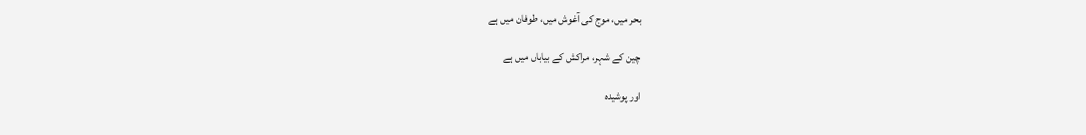بحر میں، موج کی آغوش میں، طوفان میں ہے

چین کے شہر، مراکش کے بیاباں میں ہے

اور پوشیدہ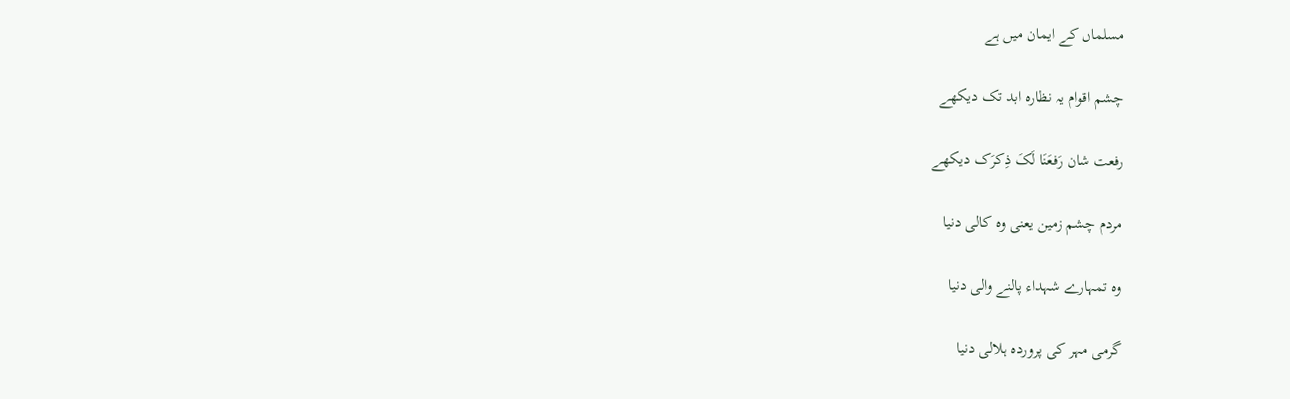مسلماں کے ایمان میں ہے

چشم اقوام یہ نظارہ ابد تک دیکھے

رفعت شان رَفعَنَا لَکَ ذِکرَک دیکھے

مردم چشم زمین یعنی وہ کالی دنیا

وہ تمہارے شہداء پالنے والی دنیا

گرمی مہر کی پروردہ ہلالی دنیا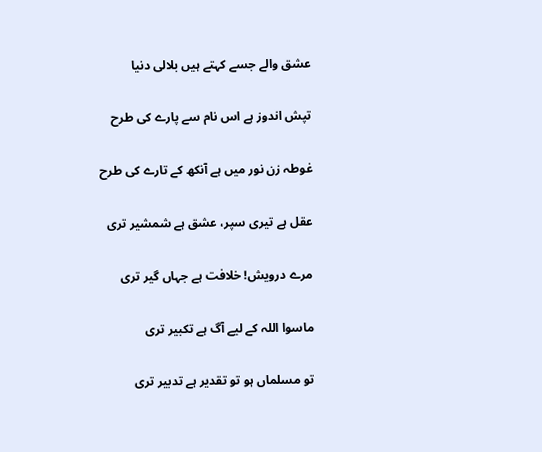عشق والے جسے کہتے ہیں بلالی دنیا

تپش اندوز ہے اس نام سے پارے کی طرح

غوطہ زن نور میں ہے آنکھ کے تارے کی طرح

عقل ہے تیری سپر، عشق ہے شمشیر تری

مرے درویش! خلافت ہے جہاں گیر تری

ماسوا اللہ کے لیے آگ ہے تکبیر تری

تو مسلماں ہو تو تقدیر ہے تدبیر تری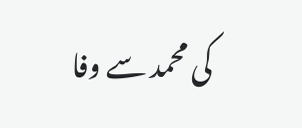کی محمد سے وفا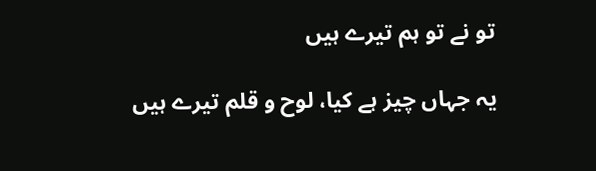تو نے تو ہم تیرے ہیں

یہ جہاں چیز ہے کیا، لوح و قلم تیرے ہیں